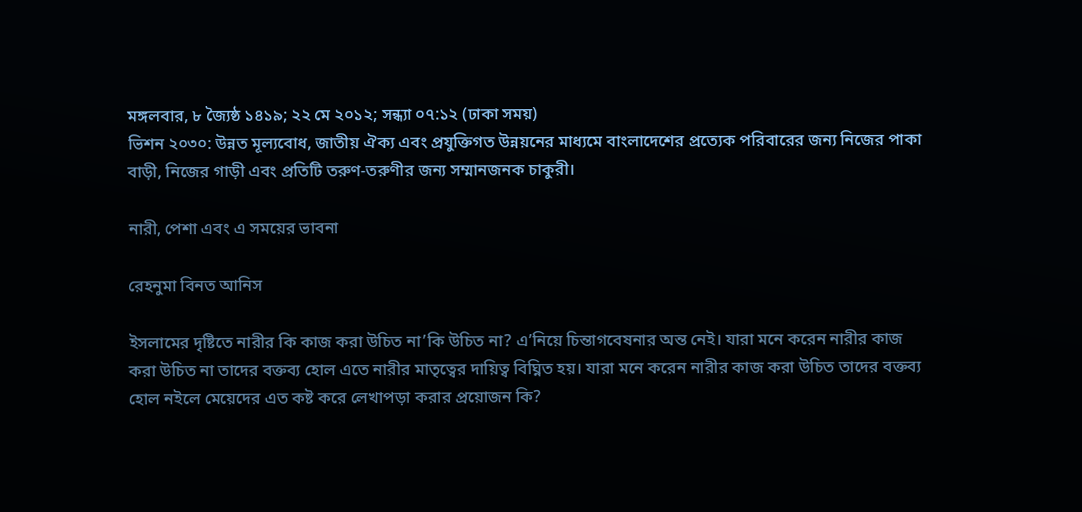মঙ্গলবার, ৮ জ্যৈষ্ঠ ১৪১৯; ২২ মে ২০১২; সন্ধ্যা ০৭:১২ (ঢাকা সময়)
ভিশন ২০৩০: উন্নত মূল্যবোধ, জাতীয় ঐক্য এবং প্রযুক্তিগত উন্নয়নের মাধ্যমে বাংলাদেশের প্রত্যেক পরিবারের জন্য নিজের পাকা বাড়ী, নিজের গাড়ী এবং প্রতিটি তরুণ-তরুণীর জন্য সম্মানজনক চাকুরী।

নারী, পেশা এবং এ সময়ের ভাবনা

রেহনুমা বিনত আনিস

ইসলামের দৃষ্টিতে নারীর কি কাজ করা উচিত না’কি উচিত না? এ’নিয়ে চিন্তাগবেষনার অন্ত নেই। যারা মনে করেন নারীর কাজ করা উচিত না তাদের বক্তব্য হোল এতে নারীর মাতৃত্বের দায়িত্ব বিঘ্নিত হয়। যারা মনে করেন নারীর কাজ করা উচিত তাদের বক্তব্য হোল নইলে মেয়েদের এত কষ্ট করে লেখাপড়া করার প্রয়োজন কি?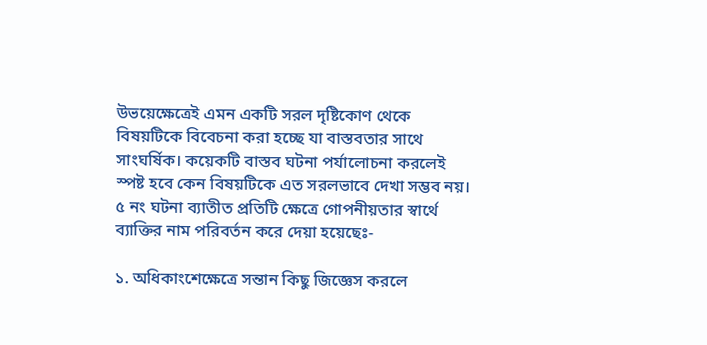উভয়েক্ষেত্রেই এমন একটি সরল দৃষ্টিকোণ থেকে বিষয়টিকে বিবেচনা করা হচ্ছে যা বাস্তবতার সাথে সাংঘর্ষিক। কয়েকটি বাস্তব ঘটনা পর্যালোচনা করলেই স্পষ্ট হবে কেন বিষয়টিকে এত সরলভাবে দেখা সম্ভব নয়। ৫ নং ঘটনা ব্যাতীত প্রতিটি ক্ষেত্রে গোপনীয়তার স্বার্থে ব্যাক্তির নাম পরিবর্তন করে দেয়া হয়েছেঃ-

১. অধিকাংশেক্ষেত্রে সন্তান কিছু জিজ্ঞেস করলে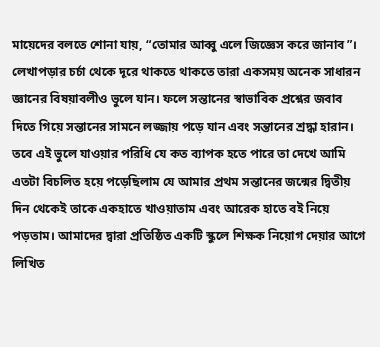মায়েদের বলতে শোনা যায়, “তোমার আব্বু এলে জিজ্ঞেস করে জানাব”। লেখাপড়ার চর্চা থেকে দূরে থাকতে থাকতে তারা একসময় অনেক সাধারন জ্ঞানের বিষয়াবলীও ভুলে যান। ফলে সন্তানের স্বাভাবিক প্রশ্নের জবাব দিতে গিয়ে সন্তানের সামনে লজ্জায় পড়ে যান এবং সন্তানের শ্রদ্ধা হারান। তবে এই ভুলে যাওয়ার পরিধি যে কত ব্যাপক হতে পারে তা দেখে আমি এতটা বিচলিত হয়ে পড়েছিলাম যে আমার প্রথম সন্তানের জন্মের দ্বিতীয় দিন থেকেই তাকে একহাতে খাওয়াতাম এবং আরেক হাতে বই নিয়ে পড়তাম। আমাদের দ্বারা প্রতিষ্ঠিত একটি স্কুলে শিক্ষক নিয়োগ দেয়ার আগে লিখিত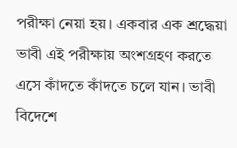পরীক্ষা নেয়া হয়। একবার এক শ্রদ্ধেয়া ভাবী এই পরীক্ষায় অংশগ্রহণ করতে এসে কাঁদতে কাঁদতে চলে যান। ভাবী বিদেশে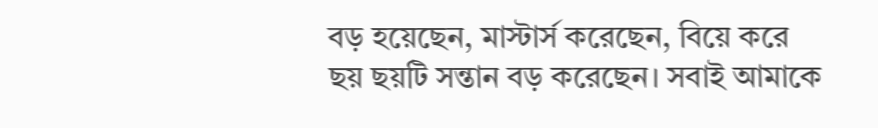বড় হয়েছেন, মাস্টার্স করেছেন, বিয়ে করে ছয় ছয়টি সন্তান বড় করেছেন। সবাই আমাকে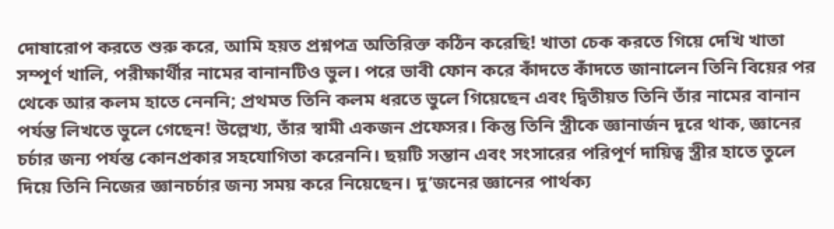দোষারোপ করতে শুরু করে, আমি হয়ত প্রশ্নপত্র অতিরিক্ত কঠিন করেছি! খাতা চেক করতে গিয়ে দেখি খাতা সম্পূর্ণ খালি, পরীক্ষার্থীর নামের বানানটিও ভুল। পরে ভাবী ফোন করে কাঁদতে কাঁদতে জানালেন তিনি বিয়ের পর থেকে আর কলম হাতে নেননি; প্রথমত তিনি কলম ধরতে ভুলে গিয়েছেন এবং দ্বিতীয়ত তিনি তাঁর নামের বানান পর্যন্ত লিখতে ভুলে গেছেন! উল্লেখ্য, তাঁর স্বামী একজন প্রফেসর। কিন্তু তিনি স্ত্রীকে জ্ঞানার্জন দূরে থাক, জ্ঞানের চর্চার জন্য পর্যন্ত কোনপ্রকার সহযোগিতা করেননি। ছয়টি সন্তান এবং সংসারের পরিপূর্ণ দায়িত্ব স্ত্রীর হাতে তুলে দিয়ে তিনি নিজের জ্ঞানচর্চার জন্য সময় করে নিয়েছেন। দু’জনের জ্ঞানের পার্থক্য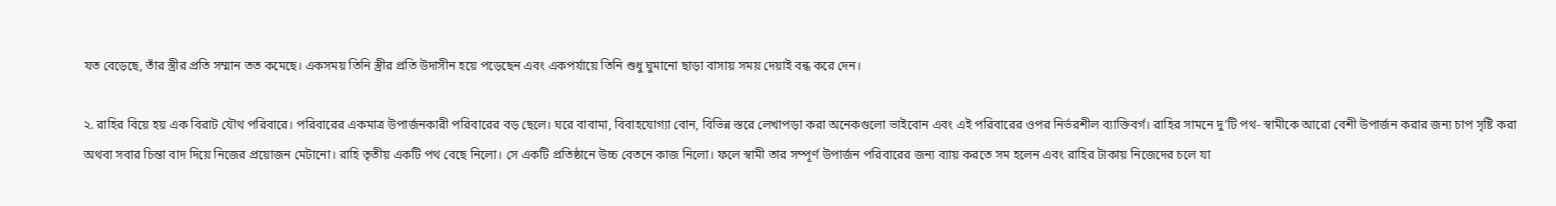যত বেড়েছে, তাঁর স্ত্রীর প্রতি সম্মান তত কমেছে। একসময় তিনি স্ত্রীর প্রতি উদাসীন হয়ে পড়েছেন এবং একপর্যায়ে তিনি শুধু ঘুমানো ছাড়া বাসায় সময় দেয়াই বন্ধ করে দেন।

২. রাহির বিয়ে হয় এক বিরাট যৌথ পরিবারে। পরিবারের একমাত্র উপার্জনকারী পরিবারের বড় ছেলে। ঘরে বাবামা, বিবাহযোগ্যা বোন, বিভিন্ন স্তরে লেখাপড়া করা অনেকগুলো ভাইবোন এবং এই পরিবারের ওপর নির্ভরশীল ব্যাক্তিবর্গ। রাহির সামনে দু’টি পথ- স্বামীকে আরো বেশী উপার্জন করার জন্য চাপ সৃষ্টি করা অথবা সবার চিন্তা বাদ দিয়ে নিজের প্রয়োজন মেটানো। রাহি তৃতীয় একটি পথ বেছে নিলো। সে একটি প্রতিষ্ঠানে উচ্চ বেতনে কাজ নিলো। ফলে স্বামী তার সম্পূর্ণ উপার্জন পরিবারের জন্য ব্যায় করতে সম হলেন এবং রাহির টাকায় নিজেদের চলে যা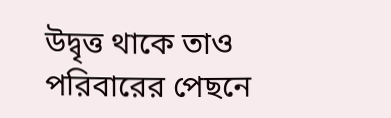উদ্বৃত্ত থাকে তাও পরিবারের পেছনে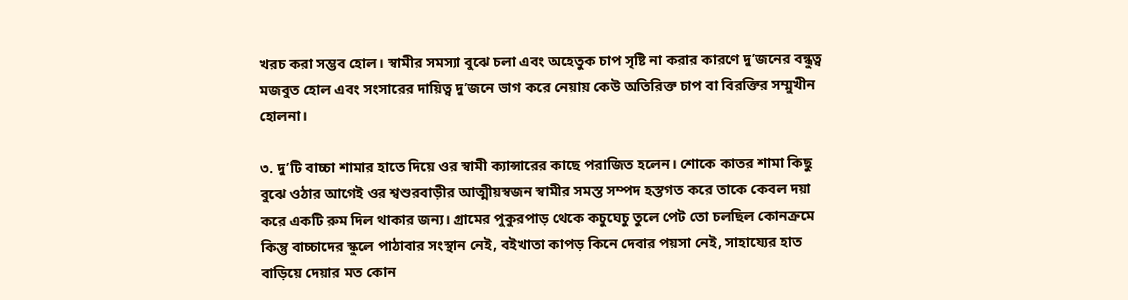খরচ করা সম্ভব হোল। স্বামীর সমস্যা বুঝে চলা এবং অহেতুক চাপ সৃষ্টি না করার কারণে দু’জনের বন্ধুত্ব মজবুত হোল এবং সংসারের দায়িত্ব দু’জনে ভাগ করে নেয়ায় কেউ অতিরিক্ত চাপ বা বিরক্তির সম্মুখীন হোলনা।

৩. দু’টি বাচ্চা শামার হাতে দিয়ে ওর স্বামী ক্যান্সারের কাছে পরাজিত হলেন। শোকে কাতর শামা কিছু বুঝে ওঠার আগেই ওর শ্বশুরবাড়ীর আত্মীয়স্বজন স্বামীর সমস্ত সম্পদ হস্তগত করে তাকে কেবল দয়া করে একটি রুম দিল থাকার জন্য। গ্রামের পুকুরপাড় থেকে কচুঘেচু তুলে পেট তো চলছিল কোনক্রমে কিন্তু বাচ্চাদের স্কুলে পাঠাবার সংস্থান নেই, বইখাতা কাপড় কিনে দেবার পয়সা নেই, সাহায্যের হাত বাড়িয়ে দেয়ার মত কোন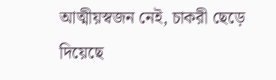আত্মীয়স্বজন নেই, চাকরী ছেড়ে দিয়েছে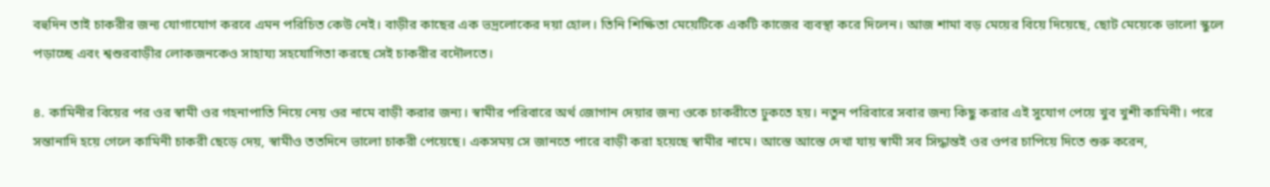বহুদিন তাই চাকরীর জন্য যোগাযোগ করবে এমন পরিচিত কেউ নেই। বাড়ীর কাছের এক ভদ্রলোকের দয়া হোল। তিনি শিক্ষিতা মেয়েটিকে একটি কাজের ব্যবস্থা করে দিলেন। আজ শামা বড় মেয়ের বিয়ে দিয়েছে, ছোট মেয়েকে ভালো স্কুলে পড়াচ্ছে এবং শ্বশুরবাড়ীর লোকজনকেও সাহায্য সহযোগিতা করছে সেই চাকরীর বদৌলতে।

৪. কামিনীর বিয়ের পর ওর স্বামী ওর গহনাপাতি নিয়ে নেয় ওর নামে বাড়ী করার জন্য। স্বামীর পরিবারে অর্থ জোগান দেয়ার জন্য ওকে চাকরীতে ঢুকতে হয়। নতুন পরিবারে সবার জন্য কিছু করার এই সুযোগ পেয়ে খুব খুশী কামিনী। পরে সন্তানাদি হয়ে গেলে কামিনী চাকরী ছেড়ে দেয়, স্বামীও ততদিনে ভালো চাকরী পেয়েছে। একসময় সে জানতে পারে বাড়ী করা হয়েছে স্বামীর নামে। আস্তে আস্তে দেখা যায় স্বামী সব সিদ্ধান্তই ওর ওপর চাপিয়ে দিতে শুরু করেন,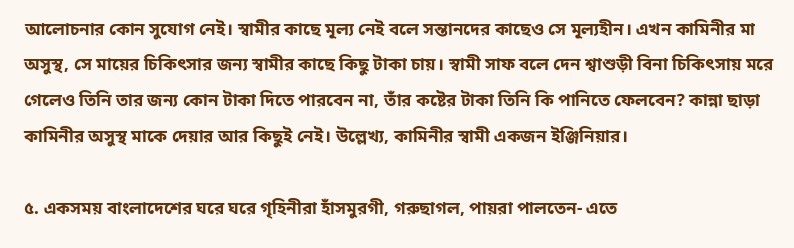আলোচনার কোন সুযোগ নেই। স্বামীর কাছে মূল্য নেই বলে সন্তানদের কাছেও সে মূল্যহীন। এখন কামিনীর মা অসুস্থ, সে মায়ের চিকিৎসার জন্য স্বামীর কাছে কিছু টাকা চায়। স্বামী সাফ বলে দেন শ্বাশুড়ী বিনা চিকিৎসায় মরে গেলেও তিনি তার জন্য কোন টাকা দিতে পারবেন না, তাঁর কষ্টের টাকা তিনি কি পানিতে ফেলবেন? কান্না ছাড়া কামিনীর অসুস্থ মাকে দেয়ার আর কিছুই নেই। উল্লেখ্য, কামিনীর স্বামী একজন ইঞ্জিনিয়ার।

৫. একসময় বাংলাদেশের ঘরে ঘরে গৃহিনীরা হাঁসমুরগী, গরুছাগল, পায়রা পালতেন- এতে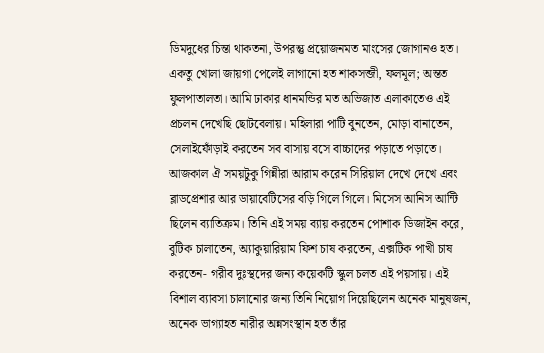ডিমদুধের চিন্তা থাকতনা, উপরন্তু প্রয়োজনমত মাংসের জোগানও হত। একতু খোলা জায়গা পেলেই লাগানো হত শাকসব্জী, ফলমূল; অন্তত ফুলপাতালতা। আমি ঢাকার ধানমন্ডির মত অভিজাত এলাকাতেও এই প্রচলন দেখেছি ছোটবেলায়। মহিলারা পাটি বুনতেন, মোড়া বানাতেন, সেলাইফোঁড়াই করতেন সব বাসায় বসে বাচ্চাদের পড়াতে পড়াতে। আজকাল ঐ সময়টুকু গিন্নীরা আরাম করেন সিরিয়াল দেখে দেখে এবং ব্লাডপ্রেশার আর ডায়াবেটিসের বড়ি গিলে গিলে। মিসেস আনিস আন্টি ছিলেন ব্যাতিক্রম। তিনি এই সময় ব্যায় করতেন পোশাক ডিজাইন করে, বুটিক চালাতেন, অ্যাকুয়ারিয়াম ফিশ চাষ করতেন, এক্সটিক পাখী চাষ করতেন- গরীব দুঃস্থদের জন্য কয়েকটি স্কুল চলত এই পয়সায়। এই বিশাল ব্যাবসা চালানোর জন্য তিনি নিয়োগ দিয়েছিলেন অনেক মানুষজন, অনেক ভাগ্যাহত নারীর অন্নসংস্থান হত তাঁর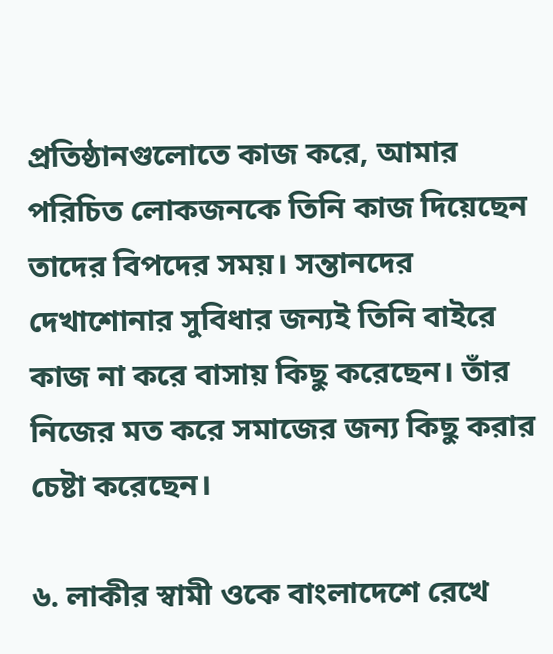প্রতিষ্ঠানগুলোতে কাজ করে, আমার পরিচিত লোকজনকে তিনি কাজ দিয়েছেন তাদের বিপদের সময়। সন্তানদের দেখাশোনার সুবিধার জন্যই তিনি বাইরে কাজ না করে বাসায় কিছু করেছেন। তাঁর নিজের মত করে সমাজের জন্য কিছু করার চেষ্টা করেছেন।

৬. লাকীর স্বামী ওকে বাংলাদেশে রেখে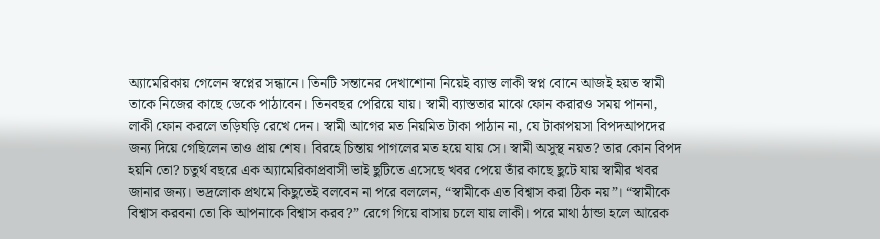অ্যামেরিকায় গেলেন স্বপ্নের সন্ধানে। তিনটি সন্তানের দেখাশোনা নিয়েই ব্যাস্ত লাকী স্বপ্ন বোনে আজই হয়ত স্বামী তাকে নিজের কাছে ডেকে পাঠাবেন। তিনবছর পেরিয়ে যায়। স্বামী ব্যাস্ততার মাঝে ফোন করারও সময় পাননা, লাকী ফোন করলে তড়িঘড়ি রেখে দেন। স্বামী আগের মত নিয়মিত টাকা পাঠান না, যে টাকাপয়সা বিপদআপদের জন্য দিয়ে গেছিলেন তাও প্রায় শেষ। বিরহে চিন্তায় পাগলের মত হয়ে যায় সে। স্বামী অসুস্থ নয়ত? তার কোন বিপদ হয়নি তো? চতুর্থ বছরে এক অ্যামেরিকাপ্রবাসী ভাই ছুটিতে এসেছে খবর পেয়ে তাঁর কাছে ছুটে যায় স্বামীর খবর জানার জন্য। ভদ্রলোক প্রথমে কিছুতেই বলবেন না পরে বললেন, “স্বামীকে এত বিশ্বাস করা ঠিক নয়”। “স্বামীকে বিশ্বাস করবনা তো কি আপনাকে বিশ্বাস করব?” রেগে গিয়ে বাসায় চলে যায় লাকী। পরে মাথা ঠান্ডা হলে আরেক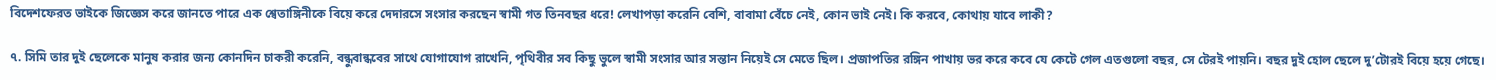বিদেশফেরত ভাইকে জিজ্ঞেস করে জানতে পারে এক শ্বেতাঙ্গিনীকে বিয়ে করে দেদারসে সংসার করছেন স্বামী গত তিনবছর ধরে! লেখাপড়া করেনি বেশি, বাবামা বেঁচে নেই, কোন ভাই নেই। কি করবে, কোথায় যাবে লাকী?

৭. সিমি তার দুই ছেলেকে মানুষ করার জন্য কোনদিন চাকরী করেনি, বন্ধুবান্ধবের সাথে যোগাযোগ রাখেনি, পৃথিবীর সব কিছু ভুলে স্বামী সংসার আর সন্তান নিয়েই সে মেতে ছিল। প্রজাপতির রঙ্গিন পাখায় ভর করে কবে যে কেটে গেল এতগুলো বছর, সে টেরই পায়নি। বছর দুই হোল ছেলে দু’টোরই বিয়ে হয়ে গেছে।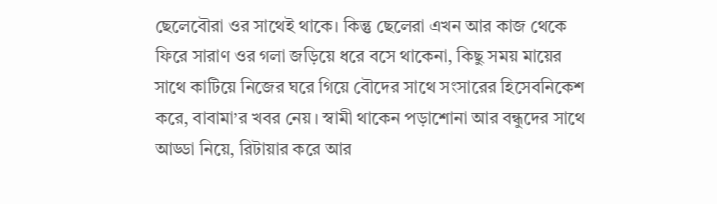ছেলেবৌরা ওর সাথেই থাকে। কিন্তু ছেলেরা এখন আর কাজ থেকে ফিরে সারাণ ওর গলা জড়িয়ে ধরে বসে থাকেনা, কিছু সময় মায়ের সাথে কাটিয়ে নিজের ঘরে গিয়ে বৌদের সাথে সংসারের হিসেবনিকেশ করে, বাবামা’র খবর নেয়। স্বামী থাকেন পড়াশোনা আর বন্ধুদের সাথে আড্ডা নিয়ে, রিটায়ার করে আর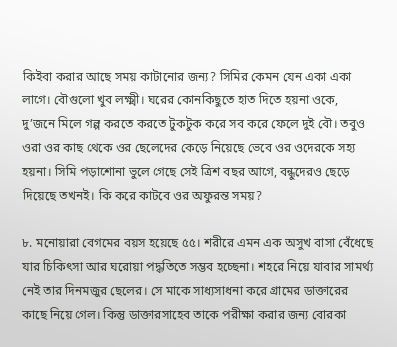কিইবা করার আছে সময় কাটানোর জন্য? সিমির কেমন যেন একা একা লাগে। বৌগুলো খুব লক্ষ্মী। ঘরের কোনকিছুতে হাত দিতে হয়না ওকে, দু’জনে মিলে গল্প করতে করতে টুকটুক করে সব করে ফেলে দুই বৌ। তবুও ওরা ওর কাছ থেকে ওর ছেলেদের কেড়ে নিয়েছে ভেবে ওর ওদেরকে সহ্য হয়না। সিমি পড়াশোনা ভুলে গেছে সেই ত্রিশ বছর আগে, বন্ধুদেরও ছেড়ে দিয়েছে তখনই। কি করে কাটবে ওর অফুরন্ত সময়?

৮. মনোয়ারা বেগমের বয়স হয়েছে ৫৫। শরীরে এমন এক অসুখ বাসা বেঁধেছে যার চিকিৎসা আর ঘরোয়া পদ্ধতিতে সম্ভব হচ্ছেনা। শহরে নিয়ে যাবার সামর্থ্য নেই তার দিনমজুর ছেলের। সে মাকে সাধ্যসাধনা করে গ্রামের ডাক্তারের কাছে নিয়ে গেল। কিন্তু ডাক্তারসাহেব তাকে পরীক্ষা করার জন্য বোরকা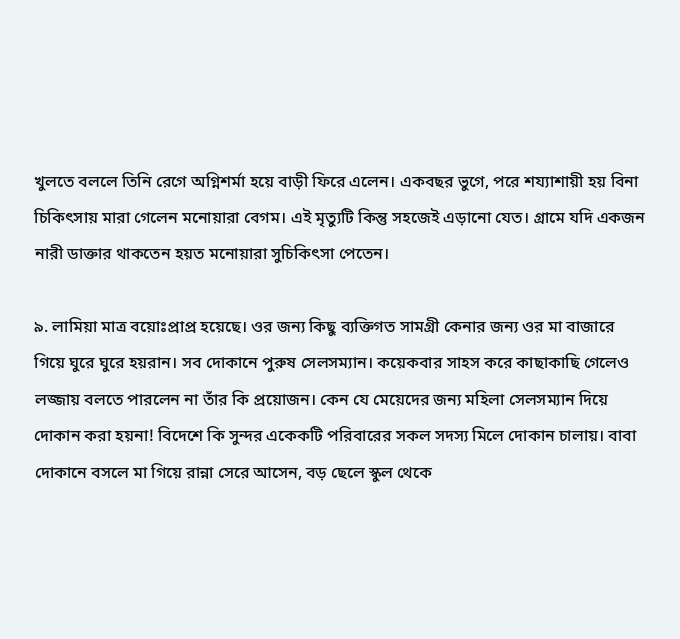খুলতে বললে তিনি রেগে অগ্নিশর্মা হয়ে বাড়ী ফিরে এলেন। একবছর ভুগে, পরে শয্যাশায়ী হয় বিনা চিকিৎসায় মারা গেলেন মনোয়ারা বেগম। এই মৃত্যুটি কিন্তু সহজেই এড়ানো যেত। গ্রামে যদি একজন নারী ডাক্তার থাকতেন হয়ত মনোয়ারা সুচিকিৎসা পেতেন।

৯. লামিয়া মাত্র বয়োঃপ্রাপ্র হয়েছে। ওর জন্য কিছু ব্যক্তিগত সামগ্রী কেনার জন্য ওর মা বাজারে গিয়ে ঘুরে ঘুরে হয়রান। সব দোকানে পুরুষ সেলসম্যান। কয়েকবার সাহস করে কাছাকাছি গেলেও লজ্জায় বলতে পারলেন না তাঁর কি প্রয়োজন। কেন যে মেয়েদের জন্য মহিলা সেলসম্যান দিয়ে দোকান করা হয়না! বিদেশে কি সুন্দর একেকটি পরিবারের সকল সদস্য মিলে দোকান চালায়। বাবা দোকানে বসলে মা গিয়ে রান্না সেরে আসেন, বড় ছেলে স্কুল থেকে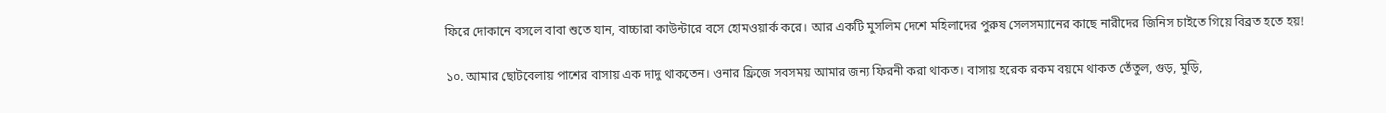ফিরে দোকানে বসলে বাবা শুতে যান, বাচ্চারা কাউন্টারে বসে হোমওয়ার্ক করে। আর একটি মুসলিম দেশে মহিলাদের পুরুষ সেলসম্যানের কাছে নারীদের জিনিস চাইতে গিয়ে বিব্রত হতে হয়!

১০. আমার ছোটবেলায় পাশের বাসায় এক দাদু থাকতেন। ওনার ফ্রিজে সবসময় আমার জন্য ফিরনী করা থাকত। বাসায় হরেক রকম বয়মে থাকত তেঁতুল, গুড়, মুড়ি,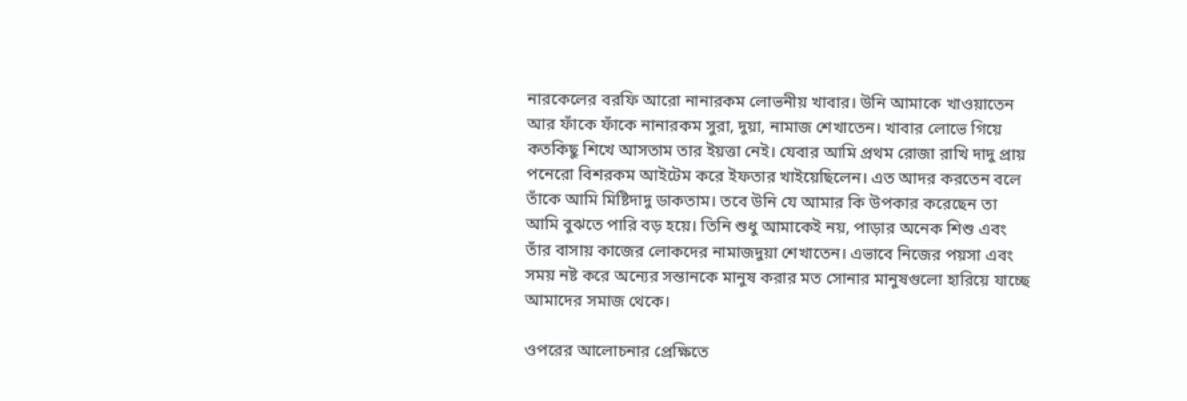নারকেলের বরফি আরো নানারকম লোভনীয় খাবার। উনি আমাকে খাওয়াতেন আর ফাঁকে ফাঁকে নানারকম সুরা, দুয়া, নামাজ শেখাতেন। খাবার লোভে গিয়ে কতকিছু শিখে আসতাম তার ইয়ত্তা নেই। যেবার আমি প্রথম রোজা রাখি দাদু প্রায় পনেরো বিশরকম আইটেম করে ইফতার খাইয়েছিলেন। এত আদর করতেন বলে তাঁকে আমি মিষ্টিদাদু ডাকতাম। তবে উনি যে আমার কি উপকার করেছেন তা আমি বুঝতে পারি বড় হয়ে। তিনি শুধু আমাকেই নয়, পাড়ার অনেক শিশু এবং তাঁর বাসায় কাজের লোকদের নামাজদুয়া শেখাতেন। এভাবে নিজের পয়সা এবং সময় নষ্ট করে অন্যের সন্তানকে মানুষ করার মত সোনার মানুষগুলো হারিয়ে যাচ্ছে আমাদের সমাজ থেকে।

ওপরের আলোচনার প্রেক্ষিতে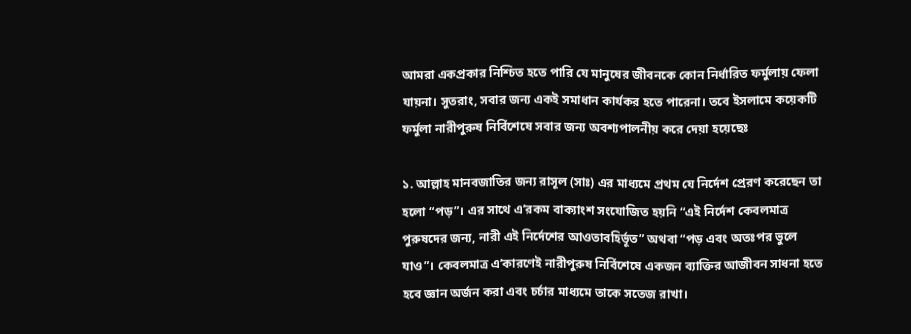আমরা একপ্রকার নিশ্চিত হতে পারি যে মানুষের জীবনকে কোন নির্ধারিত ফর্মুলায় ফেলা যায়না। সুতরাং, সবার জন্য একই সমাধান কার্যকর হতে পারেনা। তবে ইসলামে কয়েকটি ফর্মুলা নারীপুরুষ নির্বিশেষে সবার জন্য অবশ্যপালনীয় করে দেয়া হয়েছেঃ

১. আল্লাহ মানবজাতির জন্য রাসূল (সাঃ) এর মাধ্যমে প্রথম যে নির্দেশ প্রেরণ করেছেন তা হলো “পড়”। এর সাথে এ’রকম বাক্যাংশ সংযোজিত হয়নি “এই নির্দেশ কেবলমাত্র পুরুষদের জন্য, নারী এই নির্দেশের আওতাবহির্ভূত” অথবা “পড় এবং অতঃপর ভুলে যাও”। কেবলমাত্র এ’কারণেই নারীপুরুষ নির্বিশেষে একজন ব্যাক্তির আজীবন সাধনা হতে হবে জ্ঞান অর্জন করা এবং চর্চার মাধ্যমে তাকে সতেজ রাখা।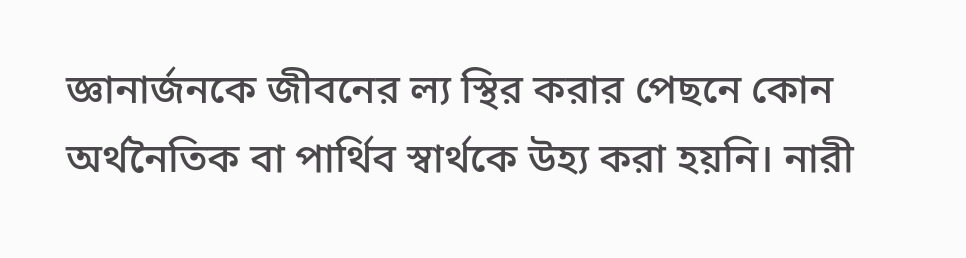জ্ঞানার্জনকে জীবনের ল্য স্থির করার পেছনে কোন অর্থনৈতিক বা পার্থিব স্বার্থকে উহ্য করা হয়নি। নারী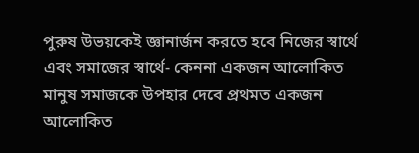পুরুষ উভয়কেই জ্ঞানার্জন করতে হবে নিজের স্বার্থে এবং সমাজের স্বার্থে- কেননা একজন আলোকিত মানুষ সমাজকে উপহার দেবে প্রথমত একজন আলোকিত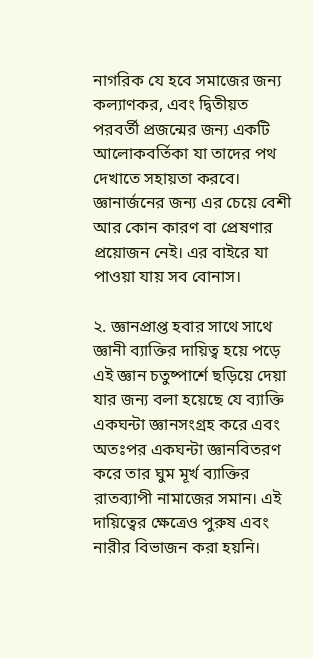নাগরিক যে হবে সমাজের জন্য কল্যাণকর, এবং দ্বিতীয়ত পরবর্তী প্রজন্মের জন্য একটি আলোকবর্তিকা যা তাদের পথ দেখাতে সহায়তা করবে। জ্ঞানার্জনের জন্য এর চেয়ে বেশী আর কোন কারণ বা প্রেষণার প্রয়োজন নেই। এর বাইরে যা পাওয়া যায় সব বোনাস।

২. জ্ঞানপ্রাপ্ত হবার সাথে সাথে জ্ঞানী ব্যাক্তির দায়িত্ব হয়ে পড়ে এই জ্ঞান চতুষ্পার্শে ছড়িয়ে দেয়া যার জন্য বলা হয়েছে যে ব্যাক্তি একঘন্টা জ্ঞানসংগ্রহ করে এবং অতঃপর একঘন্টা জ্ঞানবিতরণ করে তার ঘুম মূর্খ ব্যাক্তির রাতব্যাপী নামাজের সমান। এই দায়িত্বের ক্ষেত্রেও পুরুষ এবং নারীর বিভাজন করা হয়নি।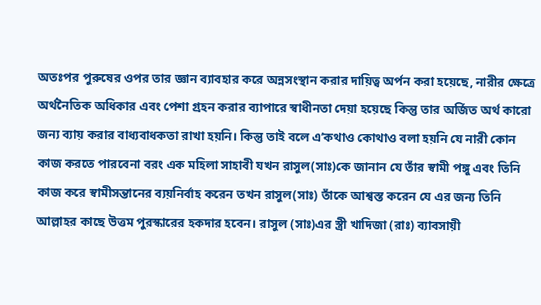অতঃপর পুরুষের ওপর তার জ্ঞান ব্যাবহার করে অন্নসংস্থান করার দায়িত্ব অর্পন করা হয়েছে, নারীর ক্ষেত্রে অর্থনৈতিক অধিকার এবং পেশা গ্রহন করার ব্যাপারে স্বাধীনতা দেয়া হয়েছে কিন্তু তার অর্জিত অর্থ কারো জন্য ব্যায় করার বাধ্যবাধকতা রাখা হয়নি। কিন্তু তাই বলে এ’কথাও কোথাও বলা হয়নি যে নারী কোন কাজ করতে পারবেনা বরং এক মহিলা সাহাবী যখন রাসুল(সাঃ)কে জানান যে তাঁর স্বামী পঙ্গু এবং তিনি কাজ করে স্বামীসন্তানের ব্যয়নির্বাহ করেন তখন রাসুল(সাঃ) তাঁকে আশ্বস্ত করেন যে এর জন্য তিনি আল্লাহর কাছে উত্তম পুরস্কারের হকদার হবেন। রাসুল (সাঃ)এর স্ত্রী খাদিজা (রাঃ) ব্যাবসায়ী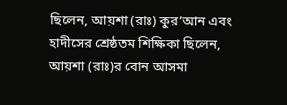ছিলেন, আয়শা (রাঃ) কুর’আন এবং হাদীসের শ্রেষ্ঠতম শিক্ষিকা ছিলেন, আয়শা (রাঃ)র বোন আসমা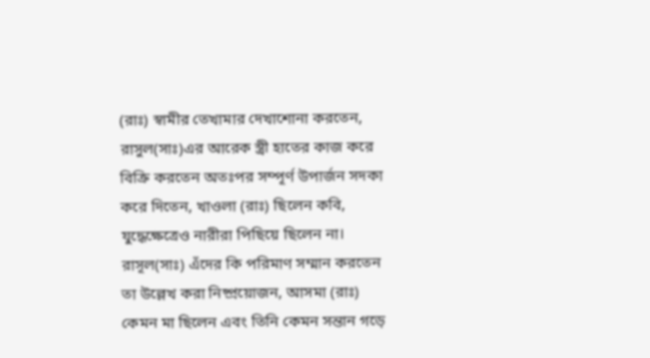(রাঃ) স্বামীর তেখামার দেখাশোনা করতেন, রাসুল(সাঃ)এর আরেক স্ত্রী হাতের কাজ করে বিক্রি করতেন অতঃপর সম্পূর্ণ উপার্জন সদকা করে দিতেন, খাওলা (রাঃ) ছিলেন কবি, যুদ্ধেক্ষেত্রেও নারীরা পিছিয়ে ছিলেন না। রাসূল(সাঃ) এঁদের কি পরিমাণ সম্মান করতেন তা উল্লেখ করা নিষ্প্রয়োজন, আসমা (রাঃ) কেমন মা ছিলেন এবং তিনি কেমন সন্তান গড়ে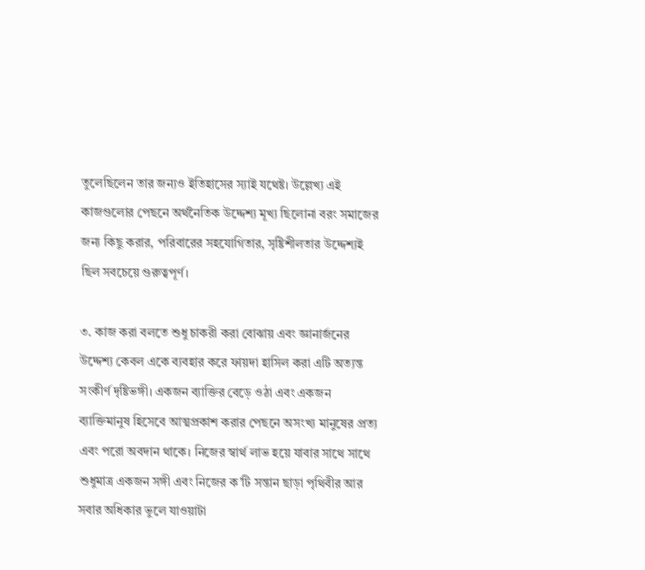তুলেছিলেন তার জন্যও ইতিহাসের স্যাই যথেষ্ট। উল্লেখ্য এই কাজগুলোর পেছনে অর্থনৈতিক উদ্দেশ্য মূখ্য ছিলোনা বরং সমাজের জন্য কিছু করার, পরিবারের সহযোগিতার, সৃষ্টিশীলতার উদ্দেশ্যই ছিল সবচেয়ে গুরুত্বপূর্ণ।

৩. কাজ করা বলতে শুধু চাকরী করা বোঝায় এবং জ্ঞানার্জনের উদ্দেশ্য কেবল একে ব্যবহার করে ফায়দা হাসিল করা এটি অত্যন্ত সংকীর্ণ দৃষ্টিভঙ্গী। একজন ব্যাক্তির বেড়ে ওঠা এবং একজন ব্যাক্তিমানুষ হিসেবে আত্মপ্রকাশ করার পেছনে অসংখ্য মানুষের প্রত্য এবং পরো অবদান থাকে। নিজের স্বার্থ লাভ হয়ে যাবার সাথে সাথে শুধুমাত্র একজন সঙ্গী এবং নিজের ক’টি সন্তান ছাড়া পৃথিবীর আর সবার অধিকার ভুলে যাওয়াটা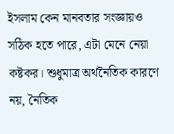ইসলাম কেন মানবতার সংজ্ঞায়ও সঠিক হতে পারে, এটা মেনে নেয়া কষ্টকর। শুধুমাত্র অর্থনৈতিক কারণে নয়, নৈতিক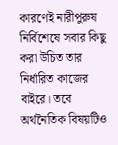কারণেই নারীপুরুষ নির্বিশেষে সবার কিছু করা উচিত তার নির্ধারিত কাজের বাইরে। তবে অর্থনৈতিক বিষয়টিও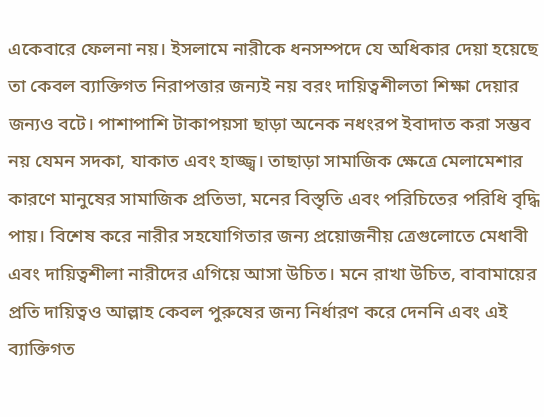একেবারে ফেলনা নয়। ইসলামে নারীকে ধনসম্পদে যে অধিকার দেয়া হয়েছে তা কেবল ব্যাক্তিগত নিরাপত্তার জন্যই নয় বরং দায়িত্বশীলতা শিক্ষা দেয়ার জন্যও বটে। পাশাপাশি টাকাপয়সা ছাড়া অনেক নধংরপ ইবাদাত করা সম্ভব নয় যেমন সদকা, যাকাত এবং হাজ্জ্ব। তাছাড়া সামাজিক ক্ষেত্রে মেলামেশার কারণে মানুষের সামাজিক প্রতিভা, মনের বিস্তৃতি এবং পরিচিতের পরিধি বৃদ্ধি পায়। বিশেষ করে নারীর সহযোগিতার জন্য প্রয়োজনীয় ত্রেগুলোতে মেধাবী এবং দায়িত্বশীলা নারীদের এগিয়ে আসা উচিত। মনে রাখা উচিত, বাবামায়ের প্রতি দায়িত্বও আল্লাহ কেবল পুরুষের জন্য নির্ধারণ করে দেননি এবং এই ব্যাক্তিগত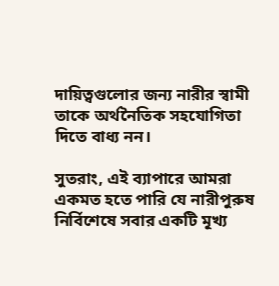দায়িত্বগুলোর জন্য নারীর স্বামী তাকে অর্থনৈতিক সহযোগিতা দিতে বাধ্য নন।

সুতরাং, এই ব্যাপারে আমরা একমত হতে পারি যে নারীপুরুষ নির্বিশেষে সবার একটি মূখ্য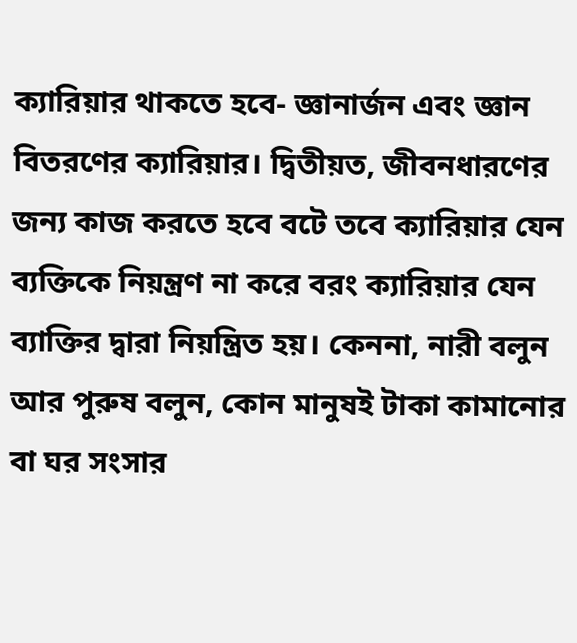ক্যারিয়ার থাকতে হবে- জ্ঞানার্জন এবং জ্ঞান বিতরণের ক্যারিয়ার। দ্বিতীয়ত, জীবনধারণের জন্য কাজ করতে হবে বটে তবে ক্যারিয়ার যেন ব্যক্তিকে নিয়ন্ত্রণ না করে বরং ক্যারিয়ার যেন ব্যাক্তির দ্বারা নিয়ন্ত্রিত হয়। কেননা, নারী বলুন আর পুরুষ বলুন, কোন মানুষই টাকা কামানোর বা ঘর সংসার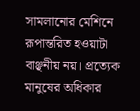সামলানোর মেশিনে রূপান্তরিত হওয়াটা বাঞ্ছনীয় নয়। প্রত্যেক মানুষের অধিকার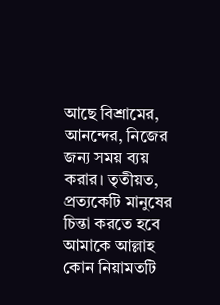আছে বিশ্রামের, আনন্দের, নিজের জন্য সময় ব্যয় করার। তৃতীয়ত, প্রত্যকেটি মানুষের চিন্তা করতে হবে আমাকে আল্লাহ কোন নিয়ামতটি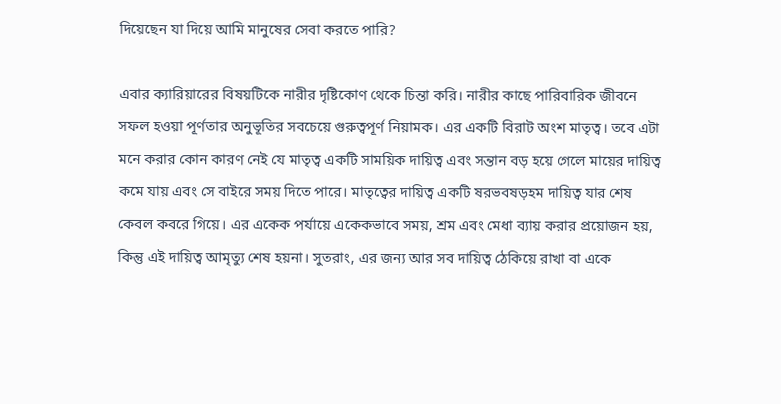দিয়েছেন যা দিয়ে আমি মানুষের সেবা করতে পারি?

এবার ক্যারিয়ারের বিষয়টিকে নারীর দৃষ্টিকোণ থেকে চিন্তা করি। নারীর কাছে পারিবারিক জীবনে সফল হওয়া পূর্ণতার অনুভূতির সবচেয়ে গুরুত্বপূর্ণ নিয়ামক। এর একটি বিরাট অংশ মাতৃত্ব। তবে এটা মনে করার কোন কারণ নেই যে মাতৃত্ব একটি সাময়িক দায়িত্ব এবং সন্তান বড় হয়ে গেলে মায়ের দায়িত্ব কমে যায় এবং সে বাইরে সময় দিতে পারে। মাতৃত্বের দায়িত্ব একটি ষরভবষড়হম দায়িত্ব যার শেষ কেবল কবরে গিয়ে। এর একেক পর্যায়ে একেকভাবে সময়, শ্রম এবং মেধা ব্যায় করার প্রয়োজন হয়, কিন্তু এই দায়িত্ব আমৃত্যু শেষ হয়না। সুতরাং, এর জন্য আর সব দায়িত্ব ঠেকিয়ে রাখা বা একে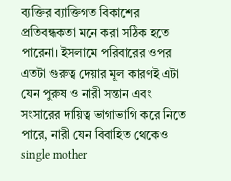ব্যক্তির ব্যাক্তিগত বিকাশের প্রতিবন্ধকতা মনে করা সঠিক হতে পারেনা। ইসলামে পরিবারের ওপর এতটা গুরুত্ব দেয়ার মূল কারণই এটা যেন পুরুষ ও নারী সন্তান এবং সংসারের দায়িত্ব ভাগাভাগি করে নিতে পারে, নারী যেন বিবাহিত থেকেও single mother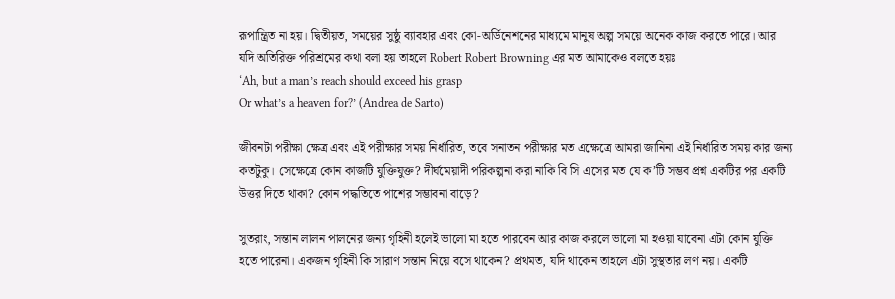রূপান্ত্রিত না হয়। দ্বিতীয়ত, সময়ের সুষ্ঠু ব্যাবহার এবং কো-অর্ডিনেশনের মাধ্যমে মানুষ অল্প সময়ে অনেক কাজ করতে পারে। আর যদি অতিরিক্ত পরিশ্রমের কথা বলা হয় তাহলে Robert Robert Browning এর মত আমাকেও বলতে হয়ঃ
‘Ah, but a man’s reach should exceed his grasp
Or what’s a heaven for?’ (Andrea de Sarto)

জীবনটা পরীক্ষা ক্ষেত্র এবং এই পরীক্ষার সময় নির্ধারিত, তবে সনাতন পরীক্ষার মত এক্ষেত্রে আমরা জানিনা এই নির্ধারিত সময় কার জন্য কতটুকু। সেক্ষেত্রে কোন কাজটি যুক্তিযুক্ত? দীর্ঘমেয়াদী পরিকল্পনা করা নাকি বি সি এসের মত যে ক’টি সম্ভব প্রশ্ন একটির পর একটি উত্তর দিতে থাকা? কোন পদ্ধতিতে পাশের সম্ভাবনা বাড়ে?

সুতরাং, সন্তান লালন পালনের জন্য গৃহিনী হলেই ভালো মা হতে পারবেন আর কাজ করলে ভালো মা হওয়া যাবেনা এটা কোন যুক্তি হতে পারেনা। একজন গৃহিনী কি সারাণ সন্তান নিয়ে বসে থাকেন? প্রথমত, যদি থাকেন তাহলে এটা সুস্থতার লণ নয়। একটি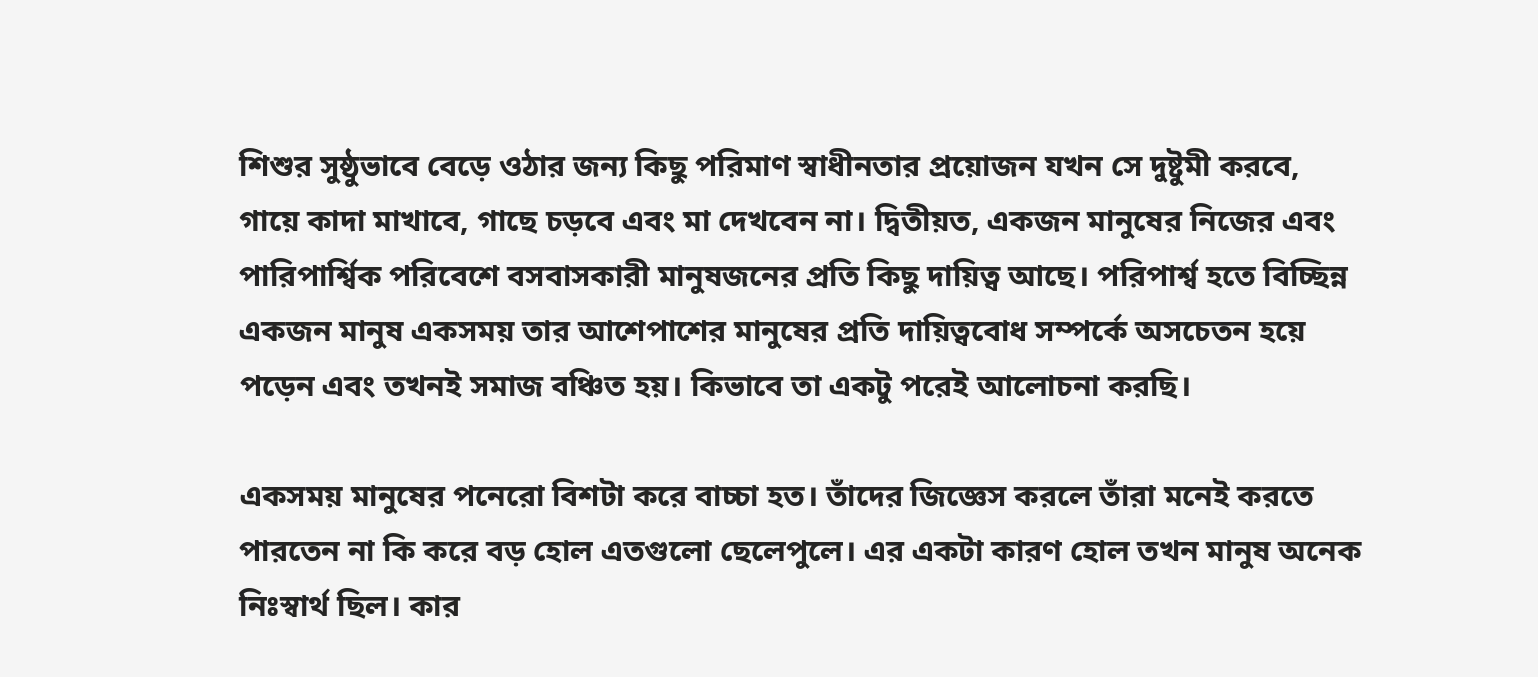শিশুর সুষ্ঠুভাবে বেড়ে ওঠার জন্য কিছু পরিমাণ স্বাধীনতার প্রয়োজন যখন সে দুষ্টুমী করবে, গায়ে কাদা মাখাবে, গাছে চড়বে এবং মা দেখবেন না। দ্বিতীয়ত, একজন মানুষের নিজের এবং পারিপার্শ্বিক পরিবেশে বসবাসকারী মানুষজনের প্রতি কিছু দায়িত্ব আছে। পরিপার্শ্ব হতে বিচ্ছিন্ন একজন মানুষ একসময় তার আশেপাশের মানুষের প্রতি দায়িত্ববোধ সম্পর্কে অসচেতন হয়ে পড়েন এবং তখনই সমাজ বঞ্চিত হয়। কিভাবে তা একটু পরেই আলোচনা করছি।

একসময় মানুষের পনেরো বিশটা করে বাচ্চা হত। তাঁদের জিজ্ঞেস করলে তাঁরা মনেই করতে পারতেন না কি করে বড় হোল এতগুলো ছেলেপুলে। এর একটা কারণ হোল তখন মানুষ অনেক নিঃস্বার্থ ছিল। কার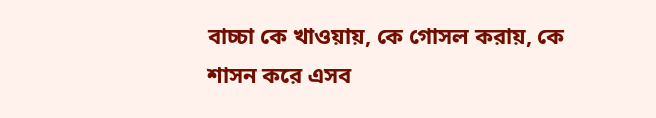বাচ্চা কে খাওয়ায়, কে গোসল করায়, কে শাসন করে এসব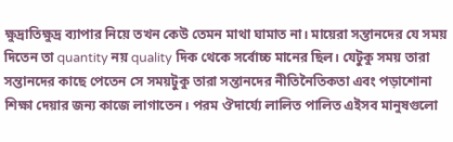ক্ষুদ্রাতিক্ষুদ্র ব্যাপার নিয়ে তখন কেউ তেমন মাথা ঘামাত না। মায়েরা সন্তানদের যে সময় দিতেন তা quantity নয় quality দিক থেকে সর্বোচ্চ মানের ছিল। যেটুকু সময় তারা সন্তানদের কাছে পেতেন সে সময়টুকু তারা সন্তানদের নীতিনৈতিকতা এবং পড়াশোনা শিক্ষা দেয়ার জন্য কাজে লাগাতেন। পরম ঔদার্য্যে লালিত পালিত এইসব মানুষগুলো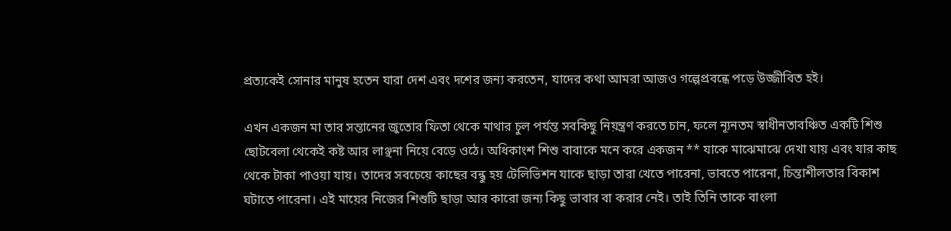প্রত্যকেই সোনার মানুষ হতেন যারা দেশ এবং দশের জন্য করতেন, যাদের কথা আমরা আজও গল্পেপ্রবন্ধে পড়ে উজ্জীবিত হই।

এখন একজন মা তার সন্তানের জুতোর ফিতা থেকে মাথার চুল পর্যন্ত সবকিছু নিয়ন্ত্রণ করতে চান, ফলে ন্যূনতম স্বাধীনতাবঞ্চিত একটি শিশু ছোটবেলা থেকেই কষ্ট আর লাঞ্ছনা নিয়ে বেড়ে ওঠে। অধিকাংশ শিশু বাবাকে মনে করে একজন ** যাকে মাঝেমাঝে দেখা যায় এবং যার কাছ থেকে টাকা পাওয়া যায়। তাদের সবচেয়ে কাছের বন্ধু হয় টেলিভিশন যাকে ছাড়া তারা খেতে পারেনা, ভাবতে পারেনা, চিন্তাশীলতার বিকাশ ঘটাতে পারেনা। এই মায়ের নিজের শিশুটি ছাড়া আর কারো জন্য কিছু ভাবার বা করার নেই। তাই তিনি তাকে বাংলা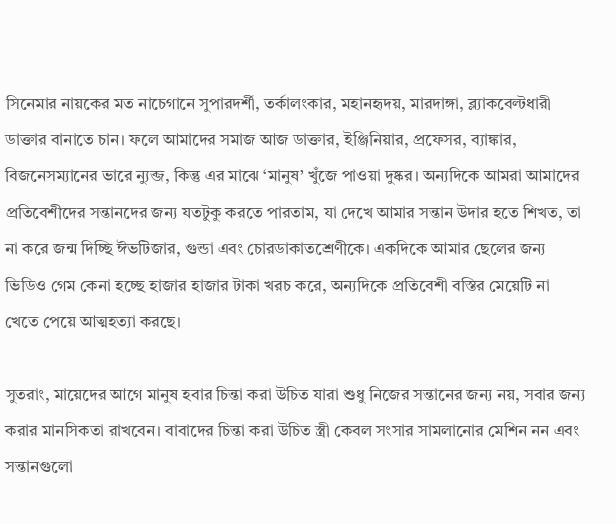সিনেমার নায়কের মত নাচেগানে সুপারদর্শী, তর্কালংকার, মহানহৃদয়, মারদাঙ্গা, ব্ল্যাকবেল্টধারী ডাক্তার বানাতে চান। ফলে আমাদের সমাজ আজ ডাক্তার, ইঞ্জিনিয়ার, প্রফেসর, ব্যাঙ্কার, বিজনেসম্যানের ভারে ন্যুব্জ, কিন্তু এর মাঝে ‘মানুষ’ খুঁজে পাওয়া দুষ্কর। অন্যদিকে আমরা আমাদের প্রতিবেশীদের সন্তানদের জন্য যতটুকু করতে পারতাম, যা দেখে আমার সন্তান উদার হতে শিখত, তা না করে জন্ম দিচ্ছি ঈভটিজার, গুন্ডা এবং চোরডাকাতশ্রেণীকে। একদিকে আমার ছেলের জন্য ভিডিও গেম কেনা হচ্ছে হাজার হাজার টাকা খরচ করে, অন্যদিকে প্রতিবেশী বস্তির মেয়েটি না খেতে পেয়ে আত্মহত্যা করছে।

সুতরাং, মায়েদের আগে মানুষ হবার চিন্তা করা উচিত যারা শুধু নিজের সন্তানের জন্য নয়, সবার জন্য করার মানসিকতা রাখবেন। বাবাদের চিন্তা করা উচিত স্ত্রী কেবল সংসার সামলানোর মেশিন নন এবং সন্তানগুলো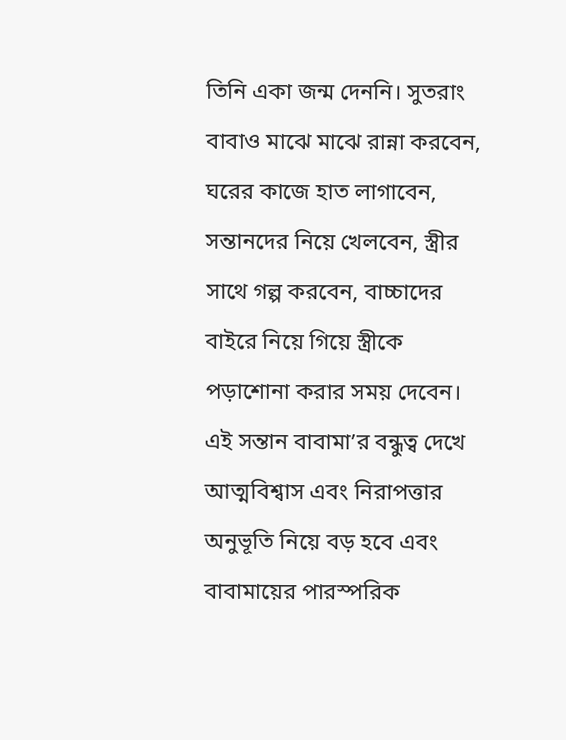তিনি একা জন্ম দেননি। সুতরাং বাবাও মাঝে মাঝে রান্না করবেন, ঘরের কাজে হাত লাগাবেন, সন্তানদের নিয়ে খেলবেন, স্ত্রীর সাথে গল্প করবেন, বাচ্চাদের বাইরে নিয়ে গিয়ে স্ত্রীকে পড়াশোনা করার সময় দেবেন। এই সন্তান বাবামা’র বন্ধুত্ব দেখে আত্মবিশ্বাস এবং নিরাপত্তার অনুভূতি নিয়ে বড় হবে এবং বাবামায়ের পারস্পরিক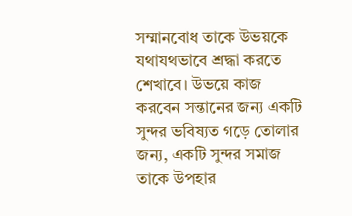সম্মানবোধ তাকে উভয়কে যথাযথভাবে শ্রদ্ধা করতে শেখাবে। উভয়ে কাজ করবেন সন্তানের জন্য একটি সুন্দর ভবিষ্যত গড়ে তোলার জন্য, একটি সুন্দর সমাজ তাকে উপহার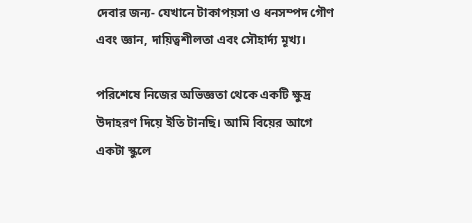দেবার জন্য- যেখানে টাকাপয়সা ও ধনসম্পদ গৌণ এবং জ্ঞান, দায়িত্বশীলতা এবং সৌহার্দ্য মূখ্য।

পরিশেষে নিজের অভিজ্ঞতা থেকে একটি ক্ষুদ্র উদাহরণ দিয়ে ইতি টানছি। আমি বিয়ের আগে একটা স্কুলে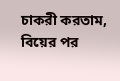চাকরী করতাম, বিয়ের পর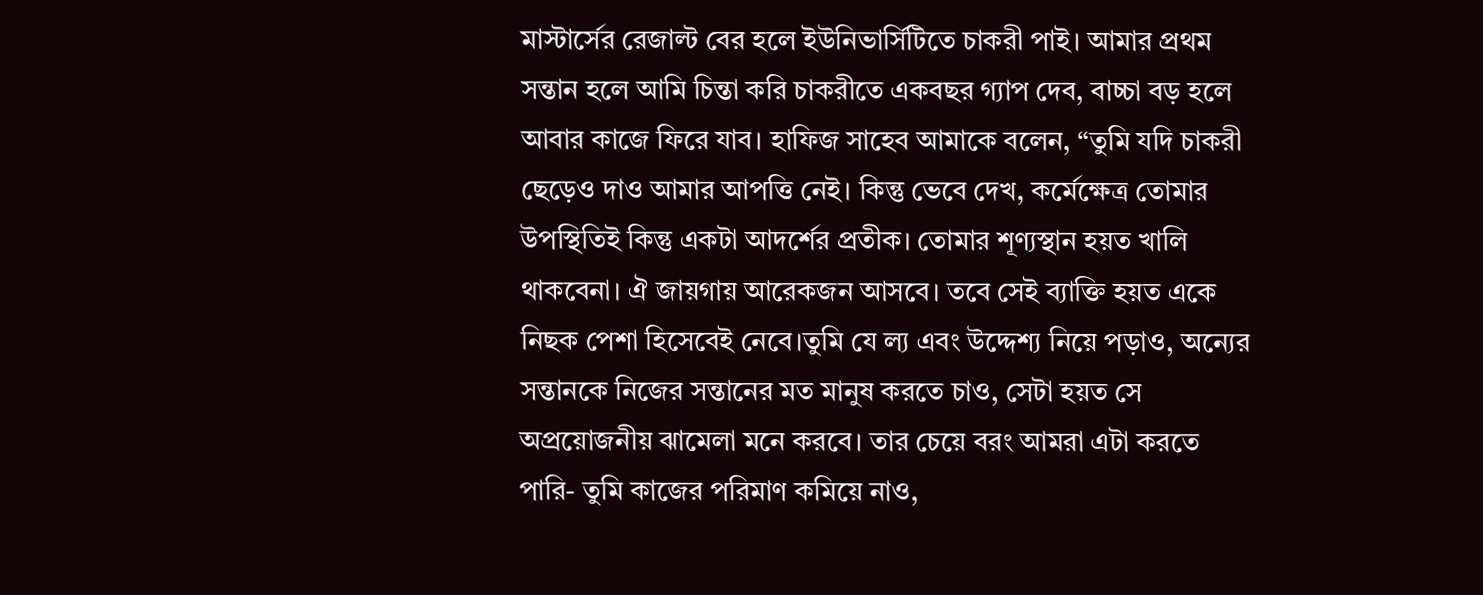মাস্টার্সের রেজাল্ট বের হলে ইউনিভার্সিটিতে চাকরী পাই। আমার প্রথম সন্তান হলে আমি চিন্তা করি চাকরীতে একবছর গ্যাপ দেব, বাচ্চা বড় হলে আবার কাজে ফিরে যাব। হাফিজ সাহেব আমাকে বলেন, “তুমি যদি চাকরী ছেড়েও দাও আমার আপত্তি নেই। কিন্তু ভেবে দেখ, কর্মেক্ষেত্র তোমার উপস্থিতিই কিন্তু একটা আদর্শের প্রতীক। তোমার শূণ্যস্থান হয়ত খালি থাকবেনা। ঐ জায়গায় আরেকজন আসবে। তবে সেই ব্যাক্তি হয়ত একে নিছক পেশা হিসেবেই নেবে।তুমি যে ল্য এবং উদ্দেশ্য নিয়ে পড়াও, অন্যের সন্তানকে নিজের সন্তানের মত মানুষ করতে চাও, সেটা হয়ত সে অপ্রয়োজনীয় ঝামেলা মনে করবে। তার চেয়ে বরং আমরা এটা করতে পারি- তুমি কাজের পরিমাণ কমিয়ে নাও,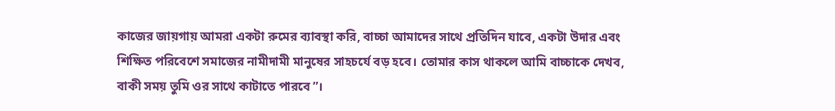কাজের জায়গায় আমরা একটা রুমের ব্যাবস্থা করি, বাচ্চা আমাদের সাথে প্রতিদিন যাবে, একটা উদার এবং শিক্ষিত পরিবেশে সমাজের নামীদামী মানুষের সাহচর্যে বড় হবে। তোমার কাস থাকলে আমি বাচ্চাকে দেখব, বাকী সময় তুমি ওর সাথে কাটাতে পারবে”।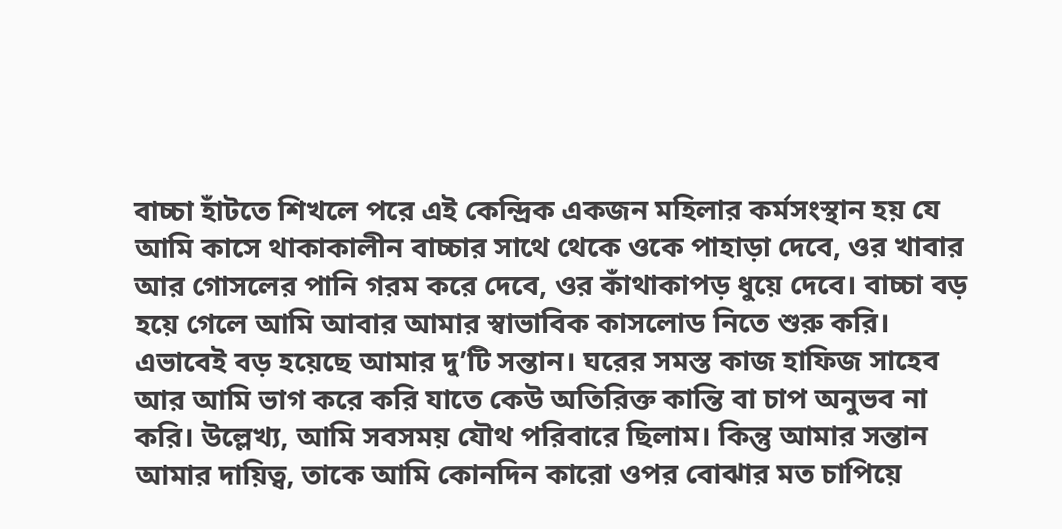বাচ্চা হাঁটতে শিখলে পরে এই কেন্দ্রিক একজন মহিলার কর্মসংস্থান হয় যে আমি কাসে থাকাকালীন বাচ্চার সাথে থেকে ওকে পাহাড়া দেবে, ওর খাবার আর গোসলের পানি গরম করে দেবে, ওর কাঁথাকাপড় ধুয়ে দেবে। বাচ্চা বড় হয়ে গেলে আমি আবার আমার স্বাভাবিক কাসলোড নিতে শুরু করি। এভাবেই বড় হয়েছে আমার দু’টি সন্তান। ঘরের সমস্ত কাজ হাফিজ সাহেব আর আমি ভাগ করে করি যাতে কেউ অতিরিক্ত কান্তি বা চাপ অনুভব না করি। উল্লেখ্য, আমি সবসময় যৌথ পরিবারে ছিলাম। কিন্তু আমার সন্তান আমার দায়িত্ব, তাকে আমি কোনদিন কারো ওপর বোঝার মত চাপিয়ে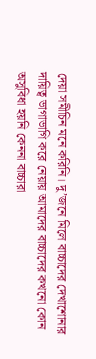দেয়া সমীচিন মনে করিনি। দু’জনে মিলে বাচ্চাদের দেখাশোনার দায়িত্ব ভাগাভাগি করে নেয়ায় আমাদের বাচ্চাদের কখনো কোন অসুবিধা হয়নি কেননা বাচ্চারা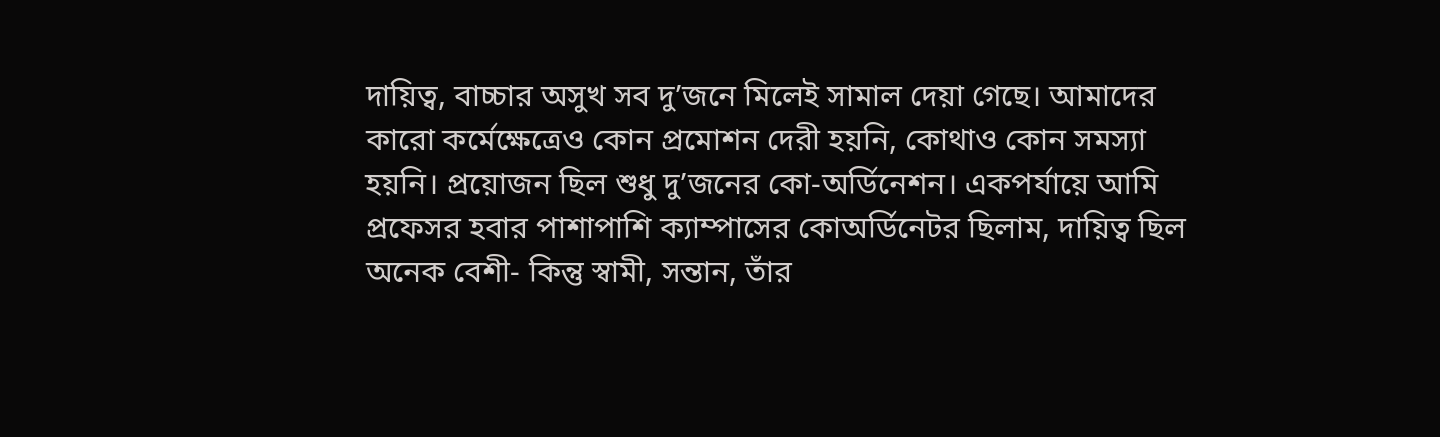দায়িত্ব, বাচ্চার অসুখ সব দু’জনে মিলেই সামাল দেয়া গেছে। আমাদের কারো কর্মেক্ষেত্রেও কোন প্রমোশন দেরী হয়নি, কোথাও কোন সমস্যা হয়নি। প্রয়োজন ছিল শুধু দু’জনের কো-অর্ডিনেশন। একপর্যায়ে আমি প্রফেসর হবার পাশাপাশি ক্যাম্পাসের কোঅর্ডিনেটর ছিলাম, দায়িত্ব ছিল অনেক বেশী- কিন্তু স্বামী, সন্তান, তাঁর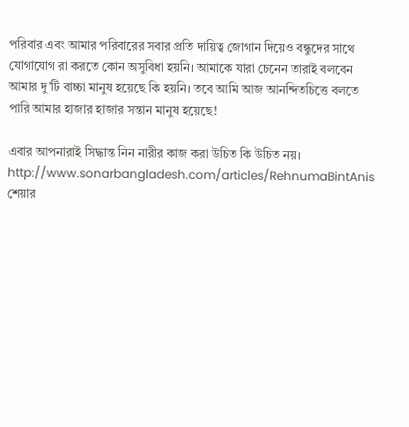পরিবার এবং আমার পরিবারের সবার প্রতি দায়িত্ব জোগান দিয়েও বন্ধুদের সাথে যোগাযোগ রা করতে কোন অসুবিধা হয়নি। আমাকে যারা চেনেন তারাই বলবেন আমার দু’টি বাচ্চা মানুষ হয়েছে কি হয়নি। তবে আমি আজ আনন্দিতচিত্তে বলতে পারি আমার হাজার হাজার সন্তান মানুষ হয়েছে!

এবার আপনারাই সিদ্ধান্ত নিন নারীর কাজ করা উচিত কি উচিত নয়।
http://www.sonarbangladesh.com/articles/RehnumaBintAnis
শেয়ার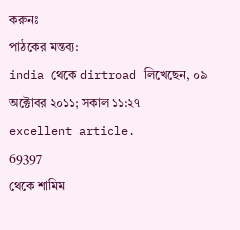করুনঃ
পাঠকের মন্তব্য:
india থেকে dirtroad লিখেছেন, ০৯ অক্টোবর ২০১১; সকাল ১১:২৭
excellent article.
69397
থেকে শামিম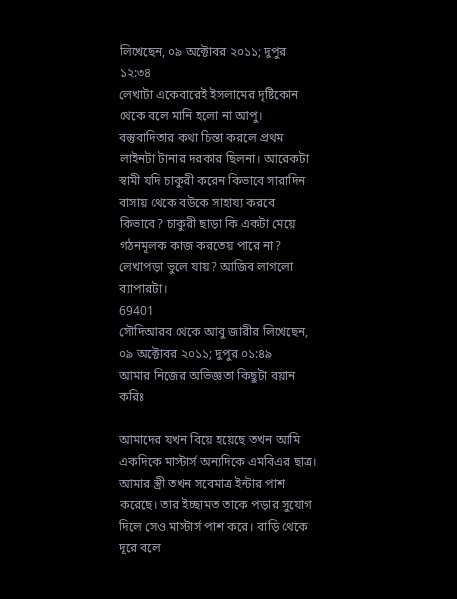লিখেছেন, ০৯ অক্টোবর ২০১১; দুপুর ১২:৩৪
লেখাটা একেবারেই ইসলামের দৃষ্টিকোন থেকে বলে মানি হলো না আপু। বস্তুবাদিতার কথা চিন্তা করলে প্রথম লাইনটা টানার দরকার ছিলনা। আরেকটা স্বামী যদি চাকুরী করেন কিভাবে সারাদিন বাসায় থেকে বউকে সাহায্য করবে কিভাবে? চাকুরী ছাড়া কি একটা মেয়ে গঠনমূলক কাজ করতেয় পারে না? লেখাপড়া ভুলে যায়? আজিব লাগলো ব্যাপারটা।
69401
সৌদিআরব থেকে আবু জারীর লিখেছেন, ০৯ অক্টোবর ২০১১; দুপুর ০১:৪৯
আমার নিজের অভিজ্ঞতা কিছুটা বয়ান করিঃ

আমাদের যখন বিয়ে হয়েছে তখন আমি একদিকে মাস্টার্স অন্যদিকে এমবিএর ছাত্র। আমার স্ত্রী তখন সবেমাত্র ইন্টার পাশ করেছে। তার ইচ্ছামত তাকে পড়ার সুযোগ দিলে সেও মাস্টার্স পাশ করে। বাড়ি থেকে দূরে বলে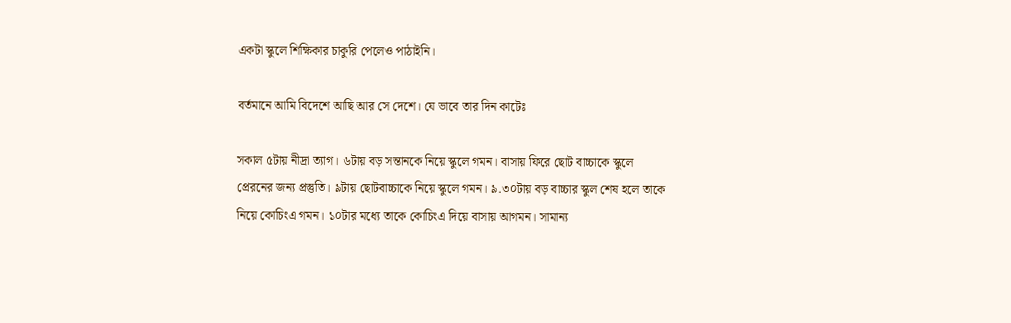একটা স্কুলে শিক্ষিকার চাকুরি পেলেও পাঠাইনি।

বর্তমানে আমি বিদেশে আছি আর সে দেশে। যে ভাবে তার দিন কাটেঃ

সকাল ৫টায় নীদ্রা ত্যাগ। ৬টায় বড় সন্তানকে নিয়ে স্কুলে গমন। বাসায় ফিরে ছোট বাচ্চাকে স্কুলে প্রেরনের জন্য প্রস্তুতি। ৯টায় ছোটবাচ্চাকে নিয়ে স্কুলে গমন। ৯.৩০টায় বড় বাচ্চার স্কুল শেষ হলে তাকে নিয়ে কোচিংএ গমন। ১০টার মধ্যে তাকে কোচিংএ দিয়ে বাসায় আগমন। সামান্য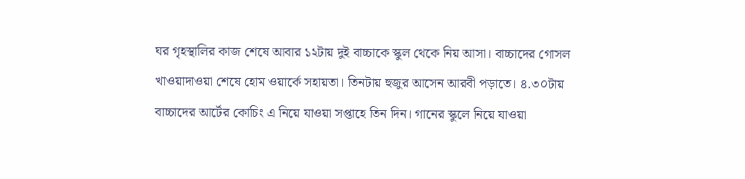ঘর গৃহস্থালির কাজ শেষে আবার ১২টায় দুই বাচ্চাকে স্কুল থেকে নিয় আসা। বাচ্চাদের গোসল খাওয়াদাওয়া শেষে হোম ওয়ার্কে সহায়তা। তিনটায় হুজুর আসেন আরবী পড়াতে। ৪.৩০টায় বাচ্চাদের আর্টের কোচিং এ নিয়ে যাওয়া সপ্তাহে তিন দিন। গানের স্কুলে নিয়ে যাওয়া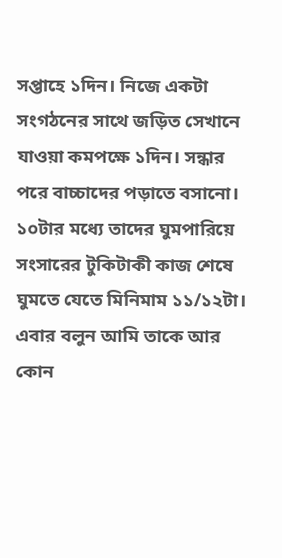সপ্তাহে ১দিন। নিজে একটা সংগঠনের সাথে জড়িত সেখানে যাওয়া কমপক্ষে ১দিন। সন্ধার পরে বাচ্চাদের পড়াতে বসানো। ১০টার মধ্যে তাদের ঘুমপারিয়ে সংসারের টুকিটাকী কাজ শেষে ঘুমতে যেতে মিনিমাম ১১/১২টা।
এবার বলুন আমি তাকে আর কোন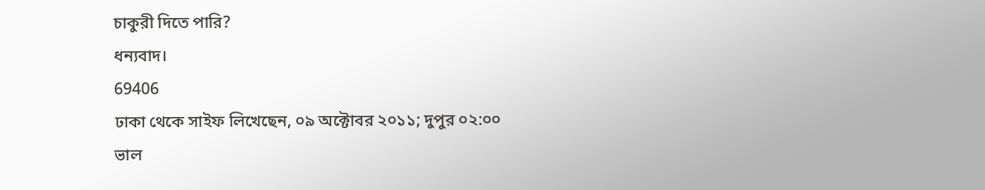চাকুরী দিতে পারি?
ধন্যবাদ।
69406
ঢাকা থেকে সাইফ লিখেছেন, ০৯ অক্টোবর ২০১১; দুপুর ০২:০০
ভাল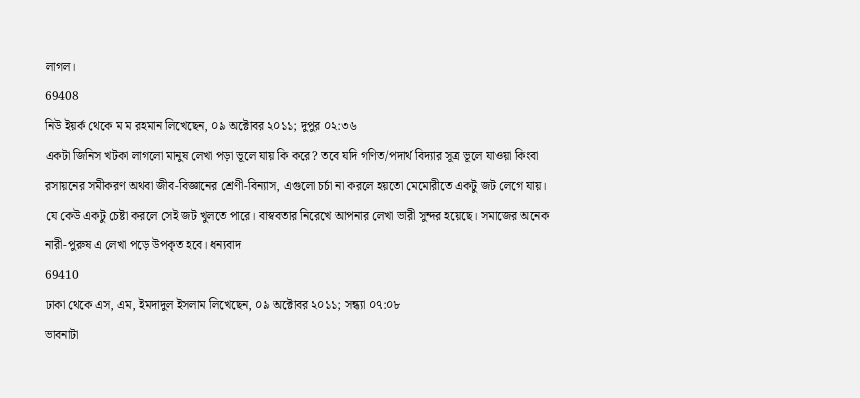লাগল।
69408
নিউ ইয়র্ক থেকে ম ম রহমান লিখেছেন, ০৯ অক্টোবর ২০১১; দুপুর ০২:৩৬
একটা জিনিস খটকা লাগলো মানুষ লেখা পড়া ভূলে যায় কি করে? তবে যদি গণিত/পদার্থ বিদ্যার সূত্র ভূলে যাওয়া কিংবা রসায়নের সমীকরণ অথবা জীব-বিজ্ঞানের শ্রেণী-বিন্যাস, এগুলো চর্চা না করলে হয়তো মেমোরীতে একটু জট লেগে যায়। যে কেউ একটু চেষ্টা করলে সেই জট খুলতে পারে। বাস্ববতার নিরেখে আপনার লেখা ভারী সুন্দর হয়েছে। সমাজের অনেক নারী-পুরুষ এ লেখা পড়ে উপকৃত হবে। ধন্যবাদ
69410
ঢাকা থেকে এস, এম, ইমদাদুল ইসলাম লিখেছেন, ০৯ অক্টোবর ২০১১; সন্ধ্যা ০৭:০৮
ভাবনাটা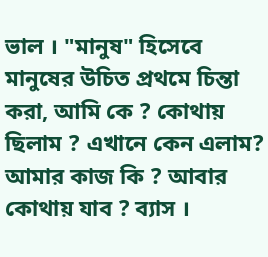ভাল । "মানুষ" হিসেবে মানুষের উচিত প্রথমে চিন্তা করা, আমি কে ? কোথায় ছিলাম ? এখানে কেন এলাম? আমার কাজ কি ? আবার কোথায় যাব ? ব্যাস ।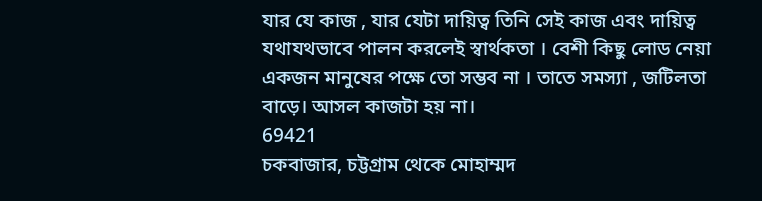যার যে কাজ , যার যেটা দায়িত্ব তিনি সেই কাজ এবং দায়িত্ব যথাযথভাবে পালন করলেই স্বার্থকতা । বেশী কিছু লোড নেয়া একজন মানুষের পক্ষে তো সম্ভব না । তাতে সমস্যা , জটিলতা বাড়ে। আসল কাজটা হয় না।
69421
চকবাজার, চট্টগ্রাম থেকে মোহাম্মদ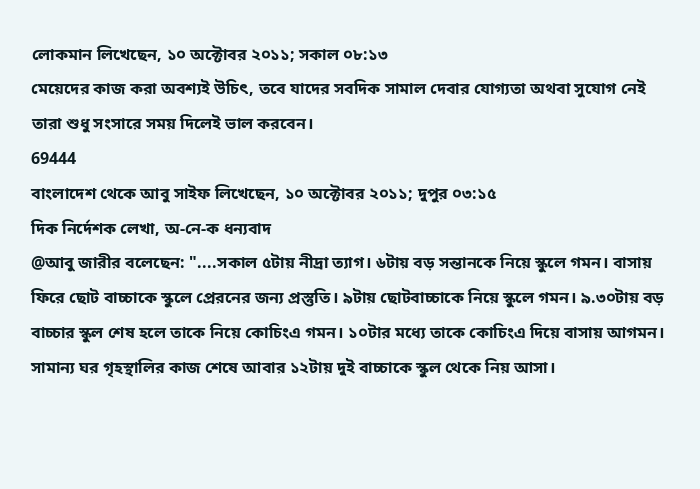লোকমান লিখেছেন, ১০ অক্টোবর ২০১১; সকাল ০৮:১৩
মেয়েদের কাজ করা অবশ্যই উচিৎ, তবে যাদের সবদিক সামাল দেবার যোগ্যতা অথবা সুযোগ নেই তারা শুধু সংসারে সময় দিলেই ভাল করবেন।
69444
বাংলাদেশ থেকে আবু সাইফ লিখেছেন, ১০ অক্টোবর ২০১১; দুপুর ০৩:১৫
দিক নির্দেশক লেখা, অ-নে-ক ধন্যবাদ
@আবু জারীর বলেছেন: "....সকাল ৫টায় নীদ্রা ত্যাগ। ৬টায় বড় সন্তানকে নিয়ে স্কুলে গমন। বাসায় ফিরে ছোট বাচ্চাকে স্কুলে প্রেরনের জন্য প্রস্তুতি। ৯টায় ছোটবাচ্চাকে নিয়ে স্কুলে গমন। ৯.৩০টায় বড় বাচ্চার স্কুল শেষ হলে তাকে নিয়ে কোচিংএ গমন। ১০টার মধ্যে তাকে কোচিংএ দিয়ে বাসায় আগমন। সামান্য ঘর গৃহস্থালির কাজ শেষে আবার ১২টায় দুই বাচ্চাকে স্কুল থেকে নিয় আসা।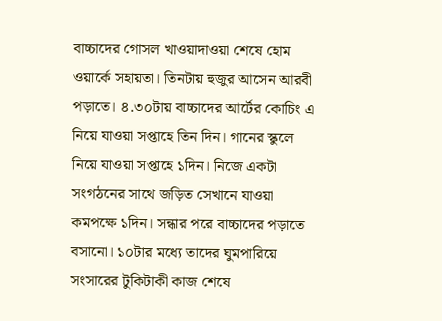বাচ্চাদের গোসল খাওয়াদাওয়া শেষে হোম ওয়ার্কে সহায়তা। তিনটায় হুজুর আসেন আরবী পড়াতে। ৪.৩০টায় বাচ্চাদের আর্টের কোচিং এ নিয়ে যাওয়া সপ্তাহে তিন দিন। গানের স্কুলে নিয়ে যাওয়া সপ্তাহে ১দিন। নিজে একটা সংগঠনের সাথে জড়িত সেখানে যাওয়া কমপক্ষে ১দিন। সন্ধার পরে বাচ্চাদের পড়াতে বসানো। ১০টার মধ্যে তাদের ঘুমপারিয়ে সংসারের টুকিটাকী কাজ শেষে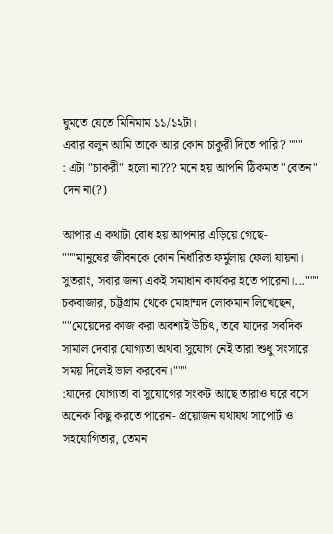ঘুমতে যেতে মিনিমাম ১১/১২টা।
এবার বলুন আমি তাকে আর কোন চাকুরী দিতে পারি? """
: এটা "চাকরী" হলো না??? মনে হয় আপনি ঠিকমত "বেতন" দেন না(?)

আপার এ কথাটা বোধ হয় আপনার এড়িয়ে গেছে-
"""মানুষের জীবনকে কোন নির্ধারিত ফর্মুলায় ফেলা যায়না। সুতরাং, সবার জন্য একই সমাধান কার্যকর হতে পারেনা।..."""
চকবাজার, চট্টগ্রাম থেকে মোহাম্মদ লোকমান লিখেছেন,
""মেয়েদের কাজ করা অবশ্যই উচিৎ, তবে যাদের সবদিক সামাল দেবার যোগ্যতা অথবা সুযোগ নেই তারা শুধু সংসারে সময় দিলেই ভাল করবেন।"""
:যাদের যোগ্যতা বা সুযোগের সংকট আছে তারাও ঘরে বসে অনেক কিছু করতে পারেন- প্রয়োজন যথাযথ সাপোর্ট ও সহযোগিতার, তেমন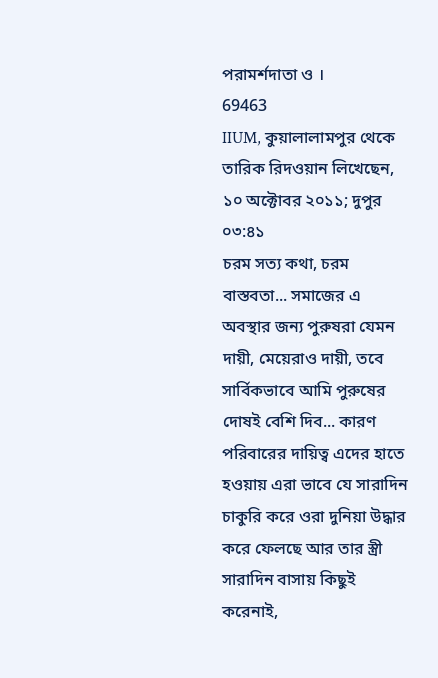পরামর্শদাতা ও ।
69463
IIUM, কুয়ালালামপুর থেকে তারিক রিদওয়ান লিখেছেন, ১০ অক্টোবর ২০১১; দুপুর ০৩:৪১
চরম সত্য কথা, চরম বাস্তবতা... সমাজের এ অবস্থার জন্য পুরুষরা যেমন দায়ী, মেয়েরাও দায়ী, তবে সার্বিকভাবে আমি পুরুষের দোষই বেশি দিব... কারণ পরিবারের দায়িত্ব এদের হাতে হওয়ায় এরা ভাবে যে সারাদিন চাকুরি করে ওরা দুনিয়া উদ্ধার করে ফেলছে আর তার স্ত্রী সারাদিন বাসায় কিছুই করেনাই,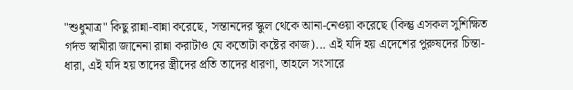"শুধুমাত্র" কিছু রান্না-বান্না করেছে, সন্তানদের স্কুল থেকে আনা-নেওয়া করেছে (কিন্তু এসকল সুশিক্ষিত গর্দভ স্বামীরা জানেনা রান্না করাটাও যে কতোটা কষ্টের কাজ)... এই যদি হয় এদেশের পুরুষদের চিন্তা-ধারা, এই যদি হয় তাদের স্ত্রীদের প্রতি তাদের ধারণা, তাহলে সংসারে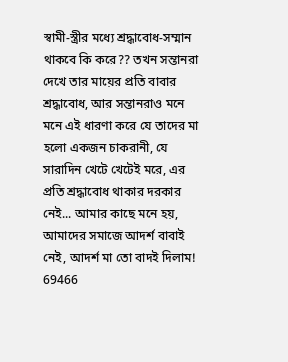স্বামী-স্ত্রীর মধ্যে শ্রদ্ধাবোধ-সম্মান থাকবে কি করে?? তখন সন্তানরা দেখে তার মায়ের প্রতি বাবার শ্রদ্ধাবোধ, আর সন্তানরাও মনে মনে এই ধারণা করে যে তাদের মা হলো একজন চাকরানী, যে সারাদিন খেটে খেটেই মরে, এর প্রতি শ্রদ্ধাবোধ থাকার দরকার নেই... আমার কাছে মনে হয়, আমাদের সমাজে আদর্শ বাবাই নেই, আদর্শ মা তো বাদই দিলাম!
69466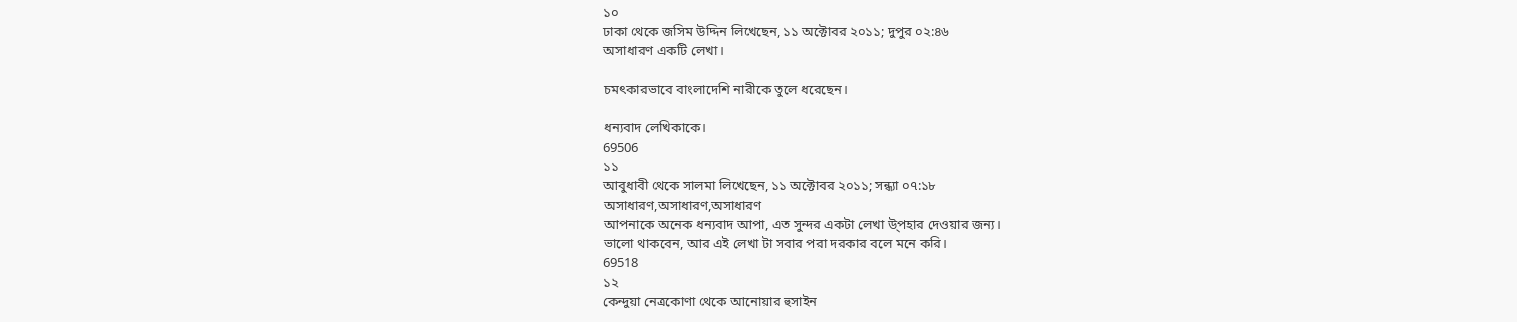১০
ঢাকা থেকে জসিম উদ্দিন লিখেছেন, ১১ অক্টোবর ২০১১; দুপুর ০২:৪৬
অসাধারণ একটি লেখা।

চমৎকারভাবে বাংলাদেশি নারীকে তুলে ধরেছেন।

ধন্যবাদ লেখিকাকে।
69506
১১
আবুধাবী থেকে সালমা লিখেছেন, ১১ অক্টোবর ২০১১; সন্ধ্যা ০৭:১৮
অসাধারণ,অসাধারণ,অসাধারণ
আপনাকে অনেক ধন্যবাদ আপা, এত সুন্দর একটা লেখা উ্পহার দেওয়ার জন্য।
ভালো থাকবেন, আর এই লেখা টা সবার পরা দরকার বলে মনে করি।
69518
১২
কেন্দুয়া নেত্রকোণা থেকে আনোয়ার হুসাইন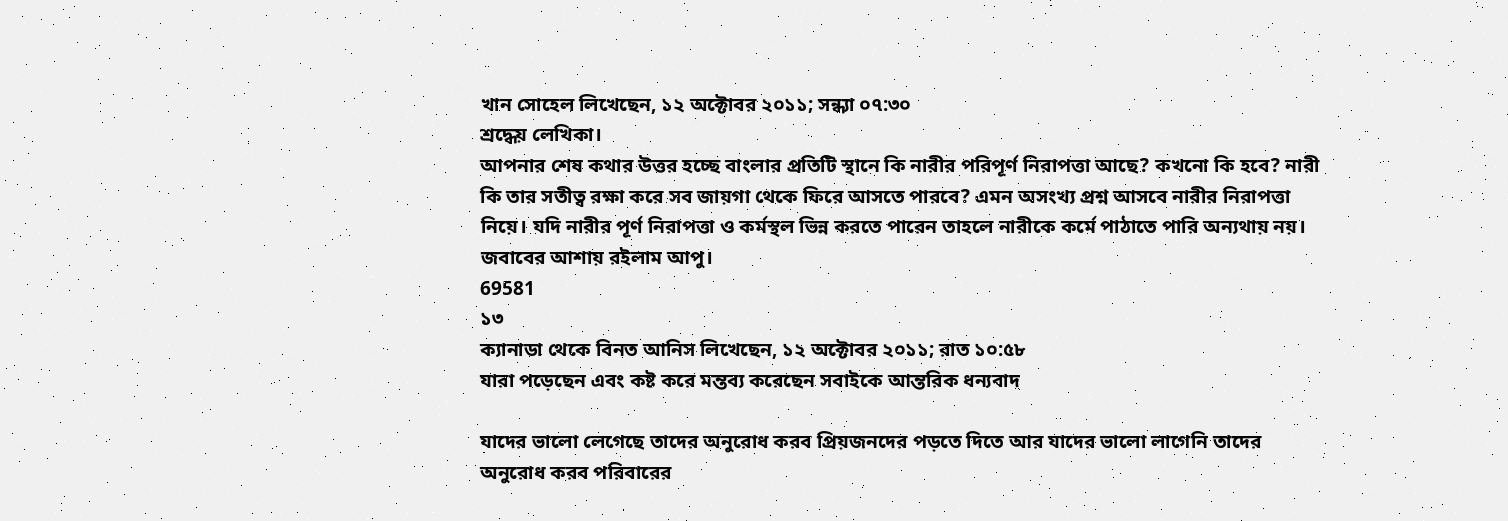খান সোহেল লিখেছেন, ১২ অক্টোবর ২০১১; সন্ধ্যা ০৭:৩০
শ্রদ্ধেয় লেখিকা।
আপনার শেষ কথার উত্তর হচ্ছে বাংলার প্রতিটি স্থানে কি নারীর পরিপূর্ণ নিরাপত্তা আছে? কখনো কি হবে? নারী কি তার সতীত্ব রক্ষা করে সব জায়গা থেকে ফিরে আসতে পারবে? এমন অসংখ্য প্রশ্ন আসবে নারীর নিরাপত্তা নিয়ে। যদি নারীর পূর্ণ নিরাপত্তা ও কর্মস্থল ভিন্ন করতে পারেন তাহলে নারীকে কর্মে পাঠাতে পারি অন্যথায় নয়। জবাবের আশায় রইলাম আপু।
69581
১৩
ক্যানাডা থেকে বিনত আনিস লিখেছেন, ১২ অক্টোবর ২০১১; রাত ১০:৫৮
যারা পড়েছেন এবং কষ্ট করে মন্তব্য করেছেন সবাইকে আন্তরিক ধন্যবাদ

যাদের ভালো লেগেছে তাদের অনুরোধ করব প্রিয়জনদের পড়তে দিতে আর যাদের ভালো লাগেনি তাদের অনুরোধ করব পরিবারের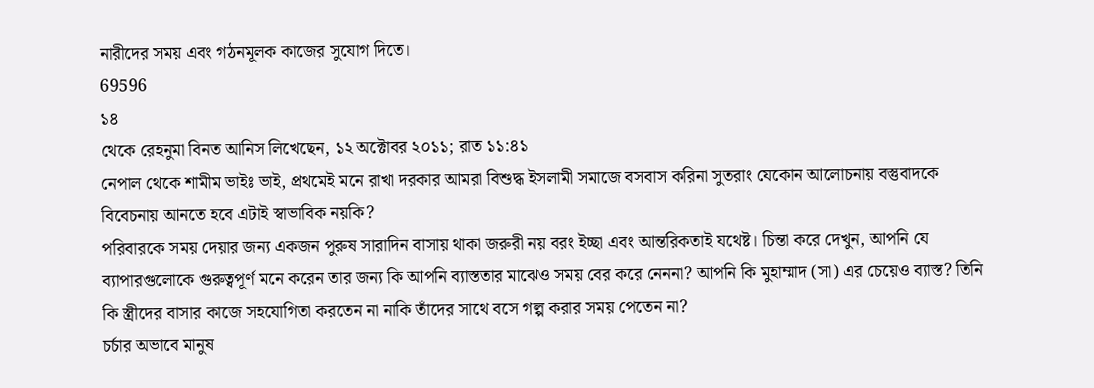নারীদের সময় এবং গঠনমূলক কাজের সুযোগ দিতে।
69596
১৪
থেকে রেহনুমা বিনত আনিস লিখেছেন, ১২ অক্টোবর ২০১১; রাত ১১:৪১
নেপাল থেকে শামীম ভাইঃ ভাই, প্রথমেই মনে রাখা দরকার আমরা বিশুদ্ধ ইসলামী সমাজে বসবাস করিনা সুতরাং যেকোন আলোচনায় বস্তুবাদকে বিবেচনায় আনতে হবে এটাই স্বাভাবিক নয়কি?
পরিবারকে সময় দেয়ার জন্য একজন পুরুষ সারাদিন বাসায় থাকা জরুরী নয় বরং ইচ্ছা এবং আন্তরিকতাই যথেষ্ট। চিন্তা করে দেখুন, আপনি যে ব্যাপারগুলোকে গুরুত্বপূর্ণ মনে করেন তার জন্য কি আপনি ব্যাস্ততার মাঝেও সময় বের করে নেননা? আপনি কি মুহাম্মাদ (সা) এর চেয়েও ব্যাস্ত? তিনি কি স্ত্রীদের বাসার কাজে সহযোগিতা করতেন না নাকি তাঁদের সাথে বসে গল্প করার সময় পেতেন না?
চর্চার অভাবে মানুষ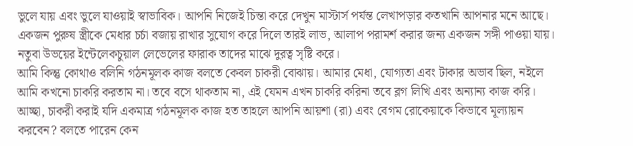ভুলে যায় এবং ভুলে যাওয়াই স্বাভাবিক। আপনি নিজেই চিন্তা করে দেখুন মাস্টার্স পর্যন্ত লেখাপড়ার কতখানি আপনার মনে আছে। একজন পুরুষ স্ত্রীকে মেধার চর্চা বজায় রাখার সুযোগ করে দিলে তারই লাভ, আলাপ পরামর্শ করার জন্য একজন সঙ্গী পাওয়া যায়। নতুবা উভয়ের ইন্টেলেকচুয়াল লেভেলের ফারাক তাদের মাঝে দুরত্ব সৃষ্টি করে।
আমি কিন্তু কোথাও বলিনি গঠনমূলক কাজ বলতে কেবল চাকরী বোঝায়। আমার মেধা, যোগ্যতা এবং টাকার অভাব ছিল, নইলে আমি কখনো চাকরি করতাম না। তবে বসে থাকতাম না, এই যেমন এখন চাকরি করিনা তবে ব্লগ লিখি এবং অন্যান্য কাজ করি।
আচ্ছা, চাকরী করাই যদি একমাত্র গঠনমূলক কাজ হত তাহলে আপনি আয়শা (রা) এবং বেগম রোকেয়াকে কিভাবে মূল্যায়ন করবেন? বলতে পারেন কেন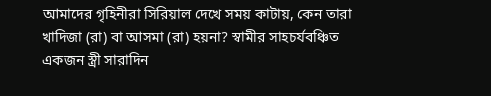আমাদের গৃহিনীরা সিরিয়াল দেখে সময় কাটায়, কেন তারা খাদিজা (রা) বা আসমা (রা) হয়না? স্বামীর সাহচর্যবঞ্চিত একজন স্ত্রী সারাদিন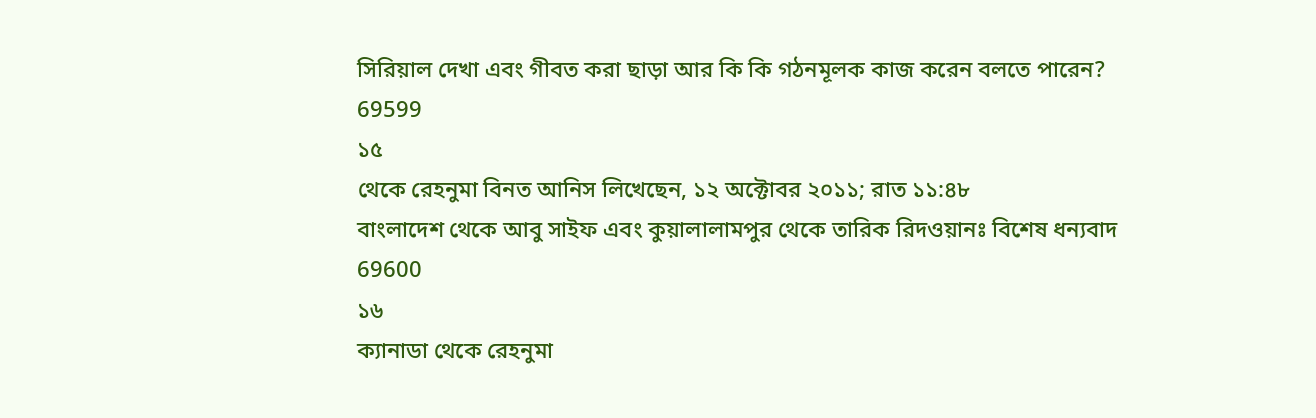সিরিয়াল দেখা এবং গীবত করা ছাড়া আর কি কি গঠনমূলক কাজ করেন বলতে পারেন?
69599
১৫
থেকে রেহনুমা বিনত আনিস লিখেছেন, ১২ অক্টোবর ২০১১; রাত ১১:৪৮
বাংলাদেশ থেকে আবু সাইফ এবং কুয়ালালামপুর থেকে তারিক রিদওয়ানঃ বিশেষ ধন্যবাদ
69600
১৬
ক্যানাডা থেকে রেহনুমা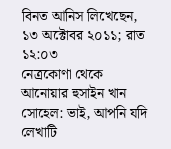বিনত আনিস লিখেছেন, ১৩ অক্টোবর ২০১১; রাত ১২:০৩
নেত্রকোণা থেকে আনোয়ার হুসাইন খান সোহেল: ভাই, আপনি যদি লেখাটি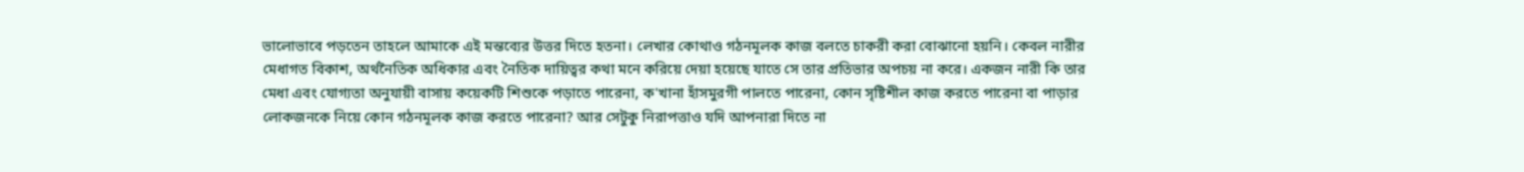ভালোভাবে পড়তেন তাহলে আমাকে এই মন্তব্যের উত্তর দিতে হতনা। লেখার কোথাও গঠনমূলক কাজ বলতে চাকরী করা বোঝানো হয়নি। কেবল নারীর মেধাগত বিকাশ, অর্থনৈতিক অধিকার এবং নৈতিক দায়িত্বর কথা মনে করিয়ে দেয়া হয়েছে যাতে সে তার প্রতিভার অপচয় না করে। একজন নারী কি তার মেধা এবং যোগ্যতা অনুযায়ী বাসায় কয়েকটি শিশুকে পড়াতে পারেনা, ক'খানা হাঁসমুরগী পালতে পারেনা, কোন সৃষ্টিশীল কাজ করতে পারেনা বা পাড়ার লোকজনকে নিয়ে কোন গঠনমূলক কাজ করতে পারেনা? আর সেটুকু নিরাপত্তাও যদি আপনারা দিতে না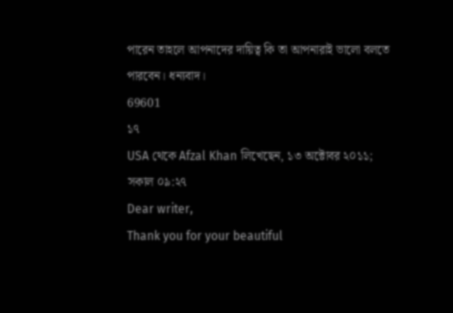পারেন তাহলে আপনাদের দায়িত্ব কি তা আপনারাই ভালো বলতে পারবেন। ধন্যবাদ।
69601
১৭
USA থেকে Afzal Khan লিখেছেন, ১৩ অক্টোবর ২০১১; সকাল ০৯:২৭
Dear writer,
Thank you for your beautiful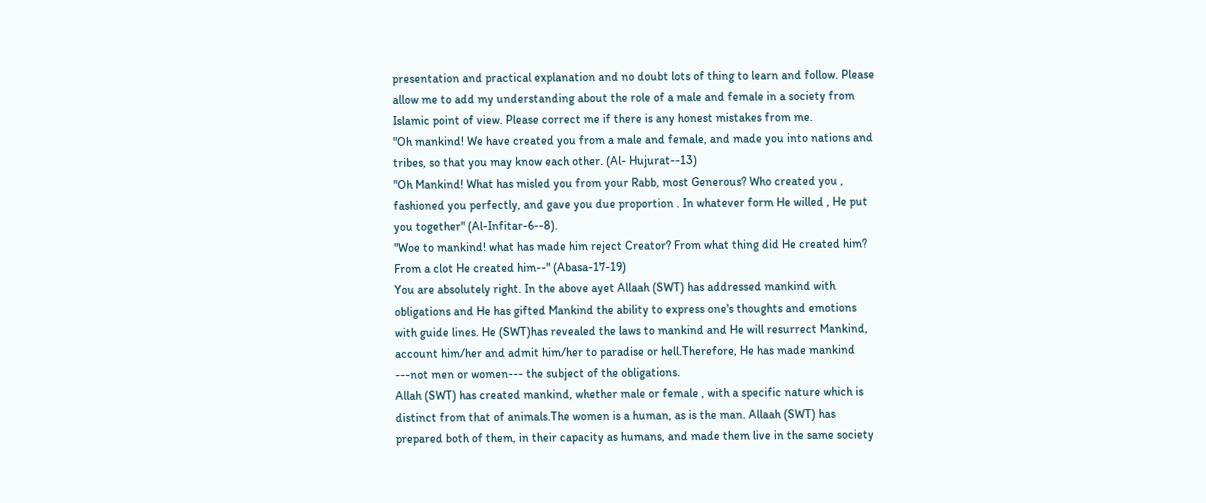presentation and practical explanation and no doubt lots of thing to learn and follow. Please allow me to add my understanding about the role of a male and female in a society from Islamic point of view. Please correct me if there is any honest mistakes from me.
"Oh mankind! We have created you from a male and female, and made you into nations and tribes, so that you may know each other. (Al- Hujurat--13)
"Oh Mankind! What has misled you from your Rabb, most Generous? Who created you , fashioned you perfectly, and gave you due proportion . In whatever form He willed , He put you together" (Al-Infitar-6--8).
"Woe to mankind! what has made him reject Creator? From what thing did He created him? From a clot He created him--" (Abasa-17-19)
You are absolutely right. In the above ayet Allaah (SWT) has addressed mankind with obligations and He has gifted Mankind the ability to express one's thoughts and emotions with guide lines. He (SWT)has revealed the laws to mankind and He will resurrect Mankind, account him/her and admit him/her to paradise or hell.Therefore, He has made mankind ---not men or women--- the subject of the obligations.
Allah (SWT) has created mankind, whether male or female , with a specific nature which is distinct from that of animals.The women is a human, as is the man. Allaah (SWT) has prepared both of them, in their capacity as humans, and made them live in the same society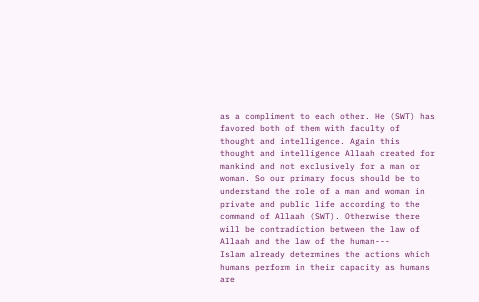as a compliment to each other. He (SWT) has favored both of them with faculty of thought and intelligence. Again this thought and intelligence Allaah created for mankind and not exclusively for a man or woman. So our primary focus should be to understand the role of a man and woman in private and public life according to the command of Allaah (SWT). Otherwise there will be contradiction between the law of Allaah and the law of the human---
Islam already determines the actions which humans perform in their capacity as humans are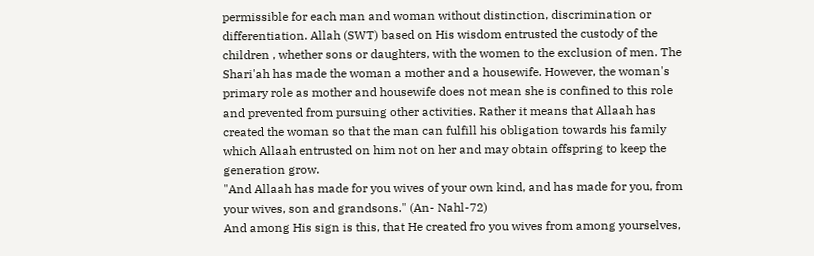permissible for each man and woman without distinction, discrimination or differentiation. Allah (SWT) based on His wisdom entrusted the custody of the children , whether sons or daughters, with the women to the exclusion of men. The Shari'ah has made the woman a mother and a housewife. However, the woman's primary role as mother and housewife does not mean she is confined to this role and prevented from pursuing other activities. Rather it means that Allaah has created the woman so that the man can fulfill his obligation towards his family which Allaah entrusted on him not on her and may obtain offspring to keep the generation grow.
"And Allaah has made for you wives of your own kind, and has made for you, from your wives, son and grandsons." (An- Nahl-72)
And among His sign is this, that He created fro you wives from among yourselves,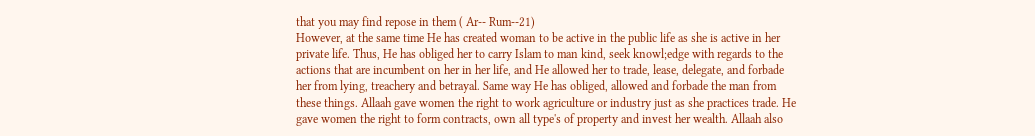that you may find repose in them ( Ar-- Rum--21)
However, at the same time He has created woman to be active in the public life as she is active in her private life. Thus, He has obliged her to carry Islam to man kind, seek knowl;edge with regards to the actions that are incumbent on her in her life, and He allowed her to trade, lease, delegate, and forbade her from lying, treachery and betrayal. Same way He has obliged, allowed and forbade the man from these things. Allaah gave women the right to work agriculture or industry just as she practices trade. He gave women the right to form contracts, own all type's of property and invest her wealth. Allaah also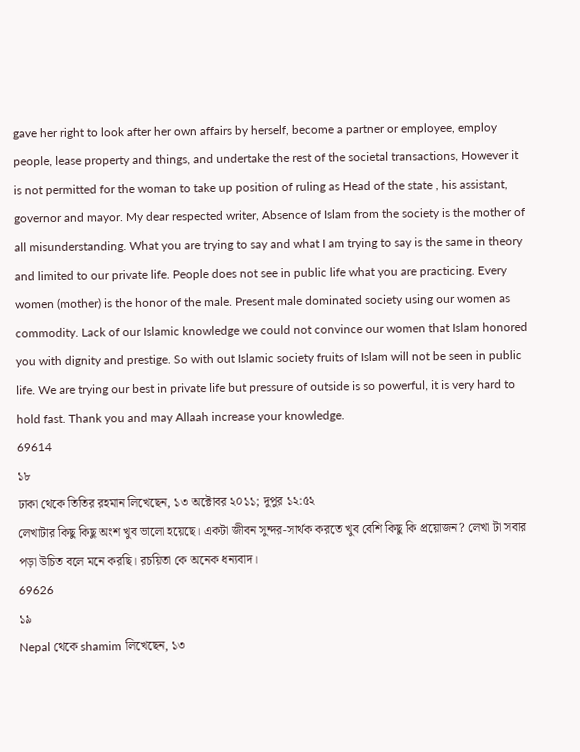gave her right to look after her own affairs by herself, become a partner or employee, employ people, lease property and things, and undertake the rest of the societal transactions, However it is not permitted for the woman to take up position of ruling as Head of the state , his assistant, governor and mayor. My dear respected writer, Absence of Islam from the society is the mother of all misunderstanding. What you are trying to say and what I am trying to say is the same in theory and limited to our private life. People does not see in public life what you are practicing. Every women (mother) is the honor of the male. Present male dominated society using our women as commodity. Lack of our Islamic knowledge we could not convince our women that Islam honored you with dignity and prestige. So with out Islamic society fruits of Islam will not be seen in public life. We are trying our best in private life but pressure of outside is so powerful, it is very hard to hold fast. Thank you and may Allaah increase your knowledge.
69614
১৮
ঢাকা থেকে তিতির রহমান লিখেছেন, ১৩ অক্টোবর ২০১১; দুপুর ১২:৫২
লেখাটার কিছু কিছু অংশ খুব ভালো হয়েছে। একটা জীবন সুন্দর-সার্থক করতে খুব বেশি কিছু কি প্রয়োজন? লেখা টা সবার পড়া উচিত বলে মনে করছি। রচয়িতা কে অনেক ধন্যবাদ।
69626
১৯
Nepal থেকে shamim লিখেছেন, ১৩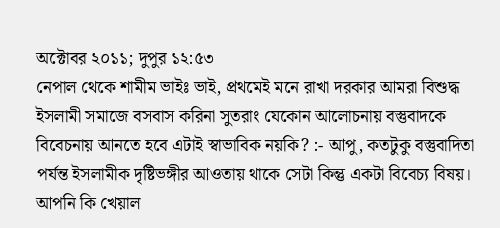অক্টোবর ২০১১; দুপুর ১২:৫৩
নেপাল থেকে শামীম ভাইঃ ভাই, প্রথমেই মনে রাখা দরকার আমরা বিশুদ্ধ ইসলামী সমাজে বসবাস করিনা সুতরাং যেকোন আলোচনায় বস্তুবাদকে বিবেচনায় আনতে হবে এটাই স্বাভাবিক নয়কি? :- আপু, কতটুকু বস্তুবাদিতা পর্যন্ত ইসলামীক দৃষ্টিভঙ্গীর আওতায় থাকে সেটা কিন্তু একটা বিবেচ্য বিষয়। আপনি কি খেয়াল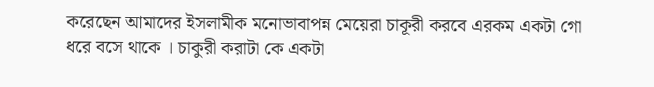করেছেন আমাদের ইসলামীক মনোভাবাপন্ন মেয়েরা চাকূরী করবে এরকম একটা গো ধরে বসে থাকে । চাকুরী করাটা কে একটা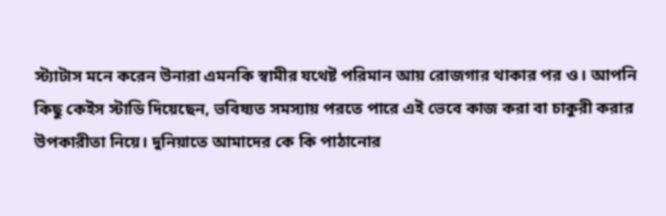স্ট্যাটাস মনে করেন উনারা এমনকি স্বামীর যথেষ্ট পরিমান আয় রোজগার থাকার পর ও। আপনি কিছু কেইস স্টাডি দিয়েছেন, ভবিষ্যত সমস্যায় পরতে পারে এই ভেবে কাজ করা বা চাকুরী করার উপকারীতা নিয়ে। দুনিয়াতে আমাদের কে কি পাঠানোর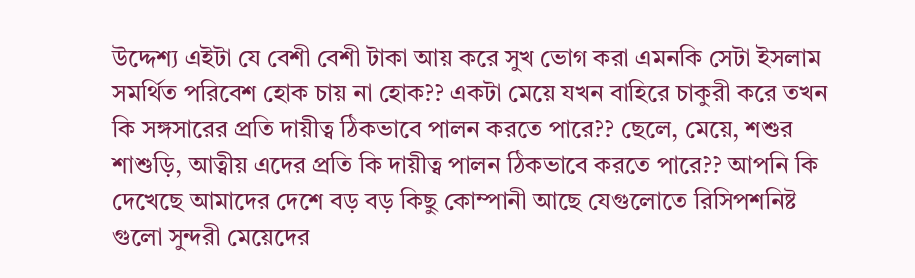উদ্দেশ্য এইটা যে বেশী বেশী টাকা আয় করে সুখ ভোগ করা এমনকি সেটা ইসলাম সমর্থিত পরিবেশ হোক চায় না হোক?? একটা মেয়ে যখন বাহিরে চাকুরী করে তখন কি সঙ্গসারের প্রতি দায়ীত্ব ঠিকভাবে পালন করতে পারে?? ছেলে, মেয়ে, শশুর শাশুড়ি, আত্বীয় এদের প্রতি কি দায়ীত্ব পালন ঠিকভাবে করতে পারে?? আপনি কি দেখেছে আমাদের দেশে বড় বড় কিছু কোম্পানী আছে যেগুলোতে রিসিপশনিষ্ট গুলো সুন্দরী মেয়েদের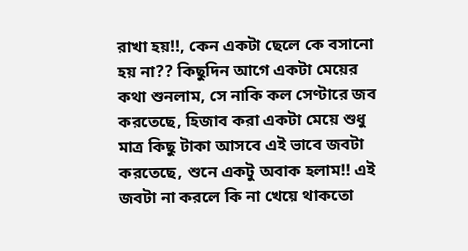রাখা হয়!!, কেন একটা ছেলে কে বসানো হয় না?? কিছুদিন আগে একটা মেয়ের কথা শুনলাম, সে নাকি কল সেণ্টারে জব করতেছে, হিজাব করা একটা মেয়ে শুধু মাত্র কিছু টাকা আসবে এই ভাবে জবটা করতেছে, শুনে একটু অবাক হলাম!! এই জবটা না করলে কি না খেয়ে থাকতো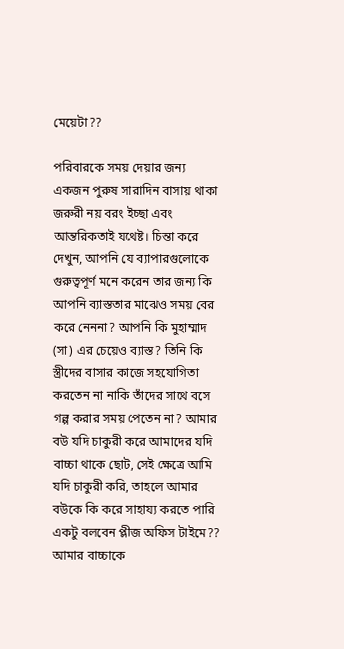মেয়েটা??

পরিবারকে সময় দেয়ার জন্য একজন পুরুষ সারাদিন বাসায় থাকা জরুরী নয় বরং ইচ্ছা এবং আন্তরিকতাই যথেষ্ট। চিন্তা করে দেখুন, আপনি যে ব্যাপারগুলোকে গুরুত্বপূর্ণ মনে করেন তার জন্য কি আপনি ব্যাস্ততার মাঝেও সময় বের করে নেননা? আপনি কি মুহাম্মাদ (সা) এর চেয়েও ব্যাস্ত? তিনি কি স্ত্রীদের বাসার কাজে সহযোগিতা করতেন না নাকি তাঁদের সাথে বসে গল্প করার সময় পেতেন না? আমার বউ যদি চাকুরী করে আমাদের যদি বাচ্চা থাকে ছোট, সেই ক্ষেত্রে আমি যদি চাকুরী করি, তাহলে আমার বউকে কি করে সাহায্য করতে পারি একটু বলবেন প্লীজ অফিস টাইমে?? আমার বাচ্চাকে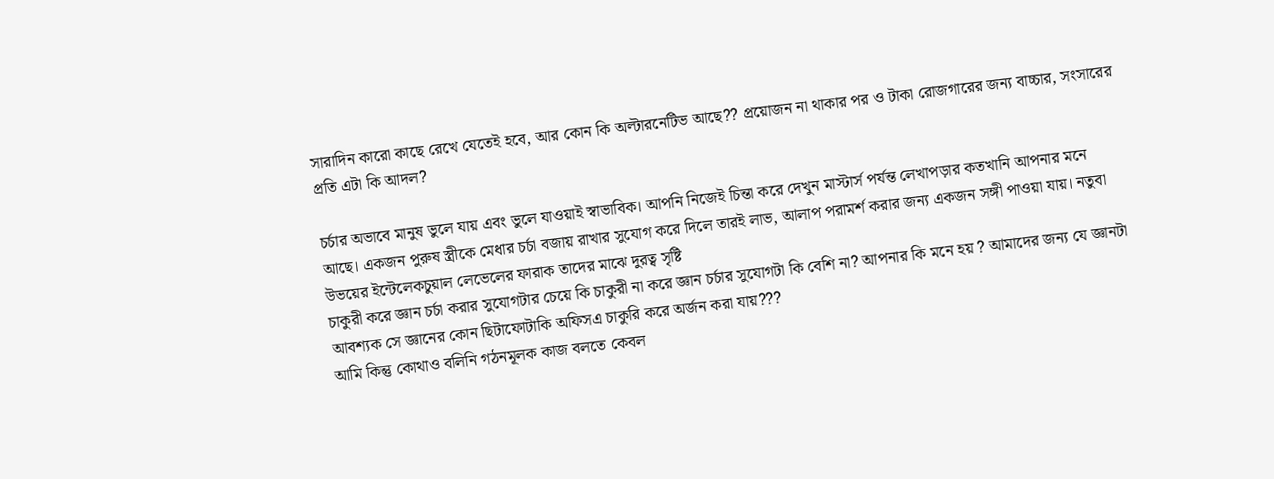সারাদিন কারো কাছে রেখে যেতেই হবে, আর কোন কি অল্টারনেটিভ আছে?? প্রয়োজন না থাকার পর ও টাকা রোজগারের জন্য বাচ্চার, সংসারের প্রতি এটা কি আদল?

চর্চার অভাবে মানুষ ভুলে যায় এবং ভুলে যাওয়াই স্বাভাবিক। আপনি নিজেই চিন্তা করে দেখুন মাস্টার্স পর্যন্ত লেখাপড়ার কতখানি আপনার মনে আছে। একজন পুরুষ স্ত্রীকে মেধার চর্চা বজায় রাখার সুযোগ করে দিলে তারই লাভ, আলাপ পরামর্শ করার জন্য একজন সঙ্গী পাওয়া যায়। নতুবা উভয়ের ইন্টেলেকচুয়াল লেভেলের ফারাক তাদের মাঝে দুরত্ব সৃষ্টি
চাকুরী করে জ্ঞান চর্চা করার সুযোগটার চেয়ে কি চাকুরী না করে জ্ঞান চর্চার সুযোগটা কি বেশি না? আপনার কি মনে হয় ? আমাদের জন্য যে জ্ঞানটা আবশ্যক সে জ্ঞানের কোন ছিটাফোটাকি অফিসএ চাকুরি করে অর্জন করা যায়???
আমি কিন্তু কোথাও বলিনি গঠনমূলক কাজ বলতে কেবল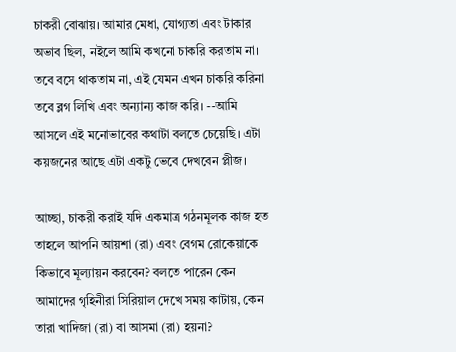চাকরী বোঝায়। আমার মেধা, যোগ্যতা এবং টাকার অভাব ছিল, নইলে আমি কখনো চাকরি করতাম না। তবে বসে থাকতাম না, এই যেমন এখন চাকরি করিনা তবে ব্লগ লিখি এবং অন্যান্য কাজ করি। --আমি আসলে এই মনোভাবের কথাটা বলতে চেয়েছি। এটা কয়জনের আছে এটা একটু ভেবে দেখবেন প্লীজ।

আচ্ছা, চাকরী করাই যদি একমাত্র গঠনমূলক কাজ হত তাহলে আপনি আয়শা (রা) এবং বেগম রোকেয়াকে কিভাবে মূল্যায়ন করবেন? বলতে পারেন কেন আমাদের গৃহিনীরা সিরিয়াল দেখে সময় কাটায়, কেন তারা খাদিজা (রা) বা আসমা (রা) হয়না?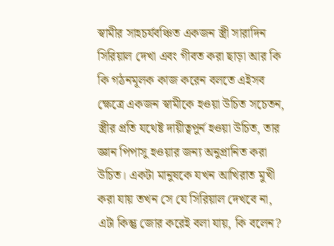স্বামীর সাহচর্যবঞ্চিত একজন স্ত্রী সারাদিন সিরিয়াল দেখা এবং গীবত করা ছাড়া আর কি কি গঠনমূলক কাজ করেন বলতে এইসব ক্ষেত্রে একজন স্বামীকে হওয়া উচিত সচেতন, স্ত্রীর প্রতি যথেষ্ট দায়ীত্বপুর্ন হওয়া উচিত, তার জ্ঞান পিপাসু হওয়ার জন্য অনুপ্রানিত করা উচিত। একটা মানুষকে যখন আখিরাত মুখী করা যায় তখন সে যে সিরিয়াল দেখবে না, এটা কিন্তু জোর করেই বলা যায়, কি বলেন?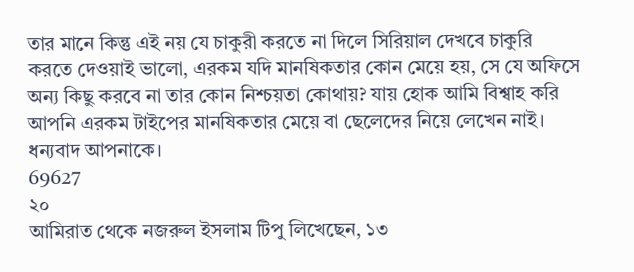তার মানে কিন্তু এই নয় যে চাকুরী করতে না দিলে সিরিয়াল দেখবে চাকুরি করতে দেওয়াই ভালো, এরকম যদি মানষিকতার কোন মেয়ে হয়, সে যে অফিসে অন্য কিছু করবে না তার কোন নিশ্চয়তা কোথায়? যায় হোক আমি বিশ্বাহ করি আপনি এরকম টাইপের মানষিকতার মেয়ে বা ছেলেদের নিয়ে লেখেন নাই। ধন্যবাদ আপনাকে।
69627
২০
আমিরাত থেকে নজরুল ইসলাম টিপু লিখেছেন, ১৩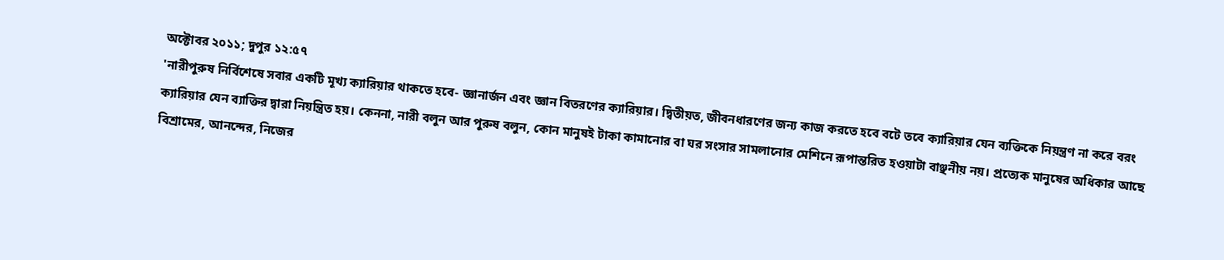অক্টোবর ২০১১; দুপুর ১২:৫৭
'নারীপুরুষ নির্বিশেষে সবার একটি মূখ্য ক্যারিয়ার থাকতে হবে- জ্ঞানার্জন এবং জ্ঞান বিতরণের ক্যারিয়ার। দ্বিতীয়ত, জীবনধারণের জন্য কাজ করতে হবে বটে তবে ক্যারিয়ার যেন ব্যক্তিকে নিয়ন্ত্রণ না করে বরং ক্যারিয়ার যেন ব্যাক্তির দ্বারা নিয়ন্ত্রিত হয়। কেননা, নারী বলুন আর পুরুষ বলুন, কোন মানুষই টাকা কামানোর বা ঘর সংসার সামলানোর মেশিনে রূপান্তরিত হওয়াটা বাঞ্ছনীয় নয়। প্রত্যেক মানুষের অধিকার আছে বিশ্রামের, আনন্দের, নিজের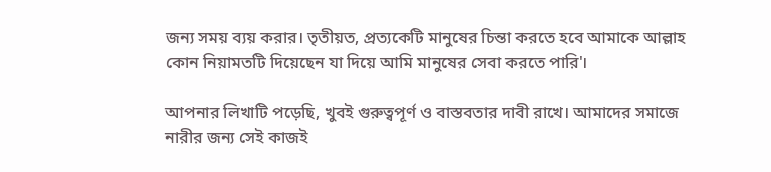জন্য সময় ব্যয় করার। তৃতীয়ত, প্রত্যকেটি মানুষের চিন্তা করতে হবে আমাকে আল্লাহ কোন নিয়ামতটি দিয়েছেন যা দিয়ে আমি মানুষের সেবা করতে পারি'।

আপনার লিখাটি পড়েছি, খুবই গুরুত্বপূর্ণ ও বাস্তবতার দাবী রাখে। আমাদের সমাজে নারীর জন্য সেই কাজই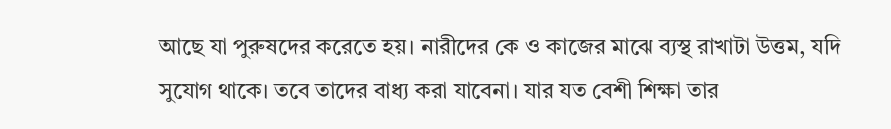আছে যা পুরুষদের করেতে হয়। নারীদের কে ও কাজের মাঝে ব্যস্থ রাখাটা উত্তম, যদি সুযোগ থাকে। তবে তাদের বাধ্য করা যাবেনা। যার যত বেশী শিক্ষা তার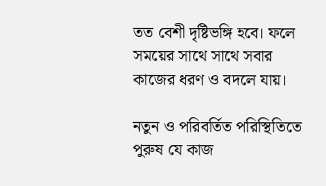তত বেশী দৃষ্টিভঙ্গি হবে। ফলে সময়ের সাথে সাথে সবার কাজের ধরণ ও বদলে যায়।

নতুন ও পরিবর্তিত পরিস্থিতিতে পুরুষ যে কাজ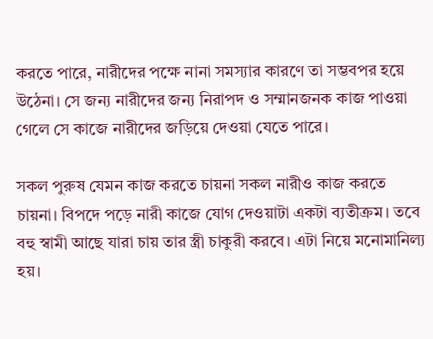করতে পারে, নারীদের পক্ষে নানা সমস্যার কারণে তা সম্ভবপর হয়ে উঠেনা। সে জন্য নারীদের জন্য নিরাপদ ও সম্মানজনক কাজ পাওয়া গেলে সে কাজে নারীদের জড়িয়ে দেওয়া যেতে পারে।

সকল পুরুষ যেমন কাজ করতে চায়না সকল নারীও কাজ করতে চায়না। বিপদে পড়ে নারী কাজে যোগ দেওয়াটা একটা ব্যতীক্রম। তবে বহু স্বামী আছে যারা চায় তার স্ত্রী চাকুরী করবে। এটা নিয়ে মনোমানিল্য হয়।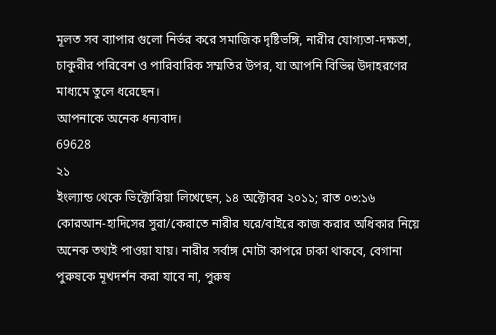মূলত সব ব্যাপার গুলো নির্ভর করে সমাজিক দৃষ্টিভঙ্গি, নারীর যোগ্যতা-দক্ষতা, চাকুরীর পরিবেশ ও পারিবারিক সম্মতির উপর, যা আপনি বিভিন্ন উদাহরণের মাধ্যমে তুলে ধরেছেন।
আপনাকে অনেক ধন্যবাদ।
69628
২১
ইংল্যান্ড থেকে ভিক্টোরিয়া লিখেছেন, ১৪ অক্টোবর ২০১১; রাত ০৩:১৬
কোরআন-হাদিসের সুরা/কেরাতে নারীর ঘরে/বাইরে কাজ করার অধিকার নিয়ে অনেক তথ্যই পাওয়া যায়। নারীর সর্বাঙ্গ মোটা কাপরে ঢাকা থাকবে, বেগানা পুরুষকে মূখদর্শন করা যাবে না, পুরুষ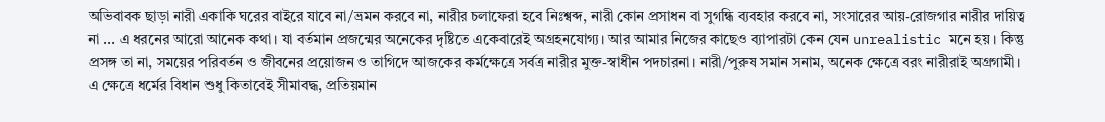অভিবাবক ছাড়া নারী একাকি ঘরের বাইরে যাবে না/ভ্রমন করবে না, নারীর চলাফেরা হবে নিঃশ্বব্দ, নারী কোন প্রসাধন বা সুগন্ধি ব্যবহার করবে না, সংসারের আয়-রোজগার নারীর দায়িত্ব না ... এ ধরনের আরো আনেক কথা। যা বর্তমান প্রজন্মের অনেকের দৃষ্টিতে একেবারেই অগ্রহনযোগ্য। আর আমার নিজের কাছেও ব্যাপারটা কেন যেন unrealistic মনে হয় । কিন্তু প্রসঙ্গ তা না, সময়ের পরিবর্তন ও জীবনের প্রয়োজন ও তাগিদে আজকের কর্মক্ষেত্রে সর্বত্র নারীর মুক্ত-স্বাধীন পদচারনা। নারী/পুরুষ সমান সনাম, অনেক ক্ষেত্রে বরং নারীরাই অগ্রগামী। এ ক্ষেত্রে ধর্মের বিধান শুধু কিতাবেই সীমাবদ্ধ, প্রতিয়মান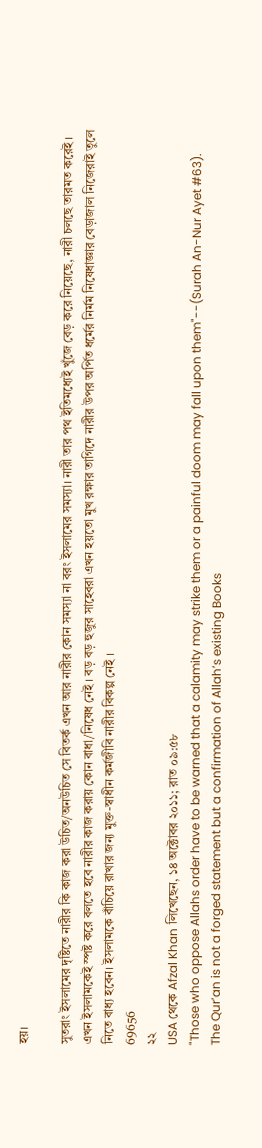হয়।

সুতরাং ইসলামের দৃষ্টিতে নারীর কি কাজ করা উচিত/অনউচিত সে বিতর্ক এখন আর নারীর কোন সমস্যা না বরং ইসলামের সমস্যা। নারী তার পথ ইতিমধ্যেই খুঁজে বেড় করে নিয়েছে, নারী চলছে তারমত করেই । এখন ইসলামকেই স্পষ্ট করে বলতে হবে নারীর কাজ করায় কোন বাধা/নিষেধ নেই । বড় বড় হুজুর সাহেবরা এখন হয়তো মুখ রক্ষার তাগিদে নারীর উপর অর্পিত ধর্মের নির্মম নিষেধাজ্ঞার বেড়াজাল নিজেরাই তুলে নিতে বাধ্য হবেন। ইসলামকে বাঁচিয়ে রাখার জন্য মুক্ত-স্বাধীন কর্মজীবি নারীর বিকল্প নেই ।
69656
২২
USA থেকে Afzal Khan লিখেছেন, ১৪ অক্টোবর ২০১১; রাত ০৯:৫৮
"Those who oppose Allahs order have to be warned that a calamity may strike them or a painful doom may fall upon them"--(Surah An-Nur Ayet #63).
The Qur’an is not a forged statement but a confirmation of Allah’s existing Books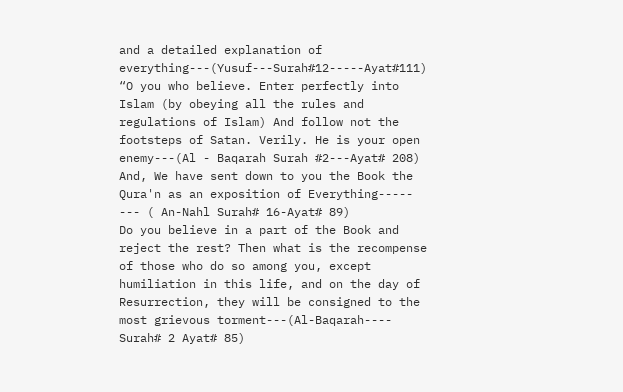and a detailed explanation of everything---(Yusuf---Surah#12-----Ayat#111)
“O you who believe. Enter perfectly into Islam (by obeying all the rules and regulations of Islam) And follow not the footsteps of Satan. Verily. He is your open enemy---(Al - Baqarah Surah #2---Ayat# 208)
And, We have sent down to you the Book the Qura'n as an exposition of Everything----- --- ( An-Nahl Surah# 16-Ayat# 89)
Do you believe in a part of the Book and reject the rest? Then what is the recompense of those who do so among you, except humiliation in this life, and on the day of Resurrection, they will be consigned to the most grievous torment---(Al-Baqarah---- Surah# 2 Ayat# 85)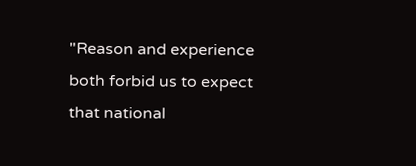"Reason and experience both forbid us to expect that national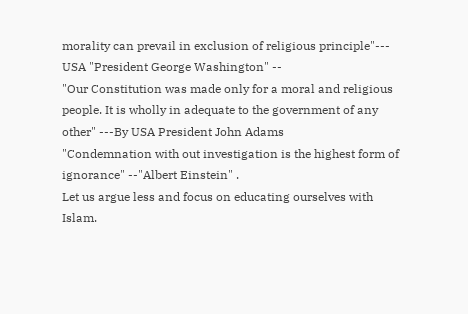morality can prevail in exclusion of religious principle"--- USA "President George Washington" --
"Our Constitution was made only for a moral and religious people. It is wholly in adequate to the government of any other" ---By USA President John Adams
"Condemnation with out investigation is the highest form of ignorance" --"Albert Einstein" .
Let us argue less and focus on educating ourselves with Islam.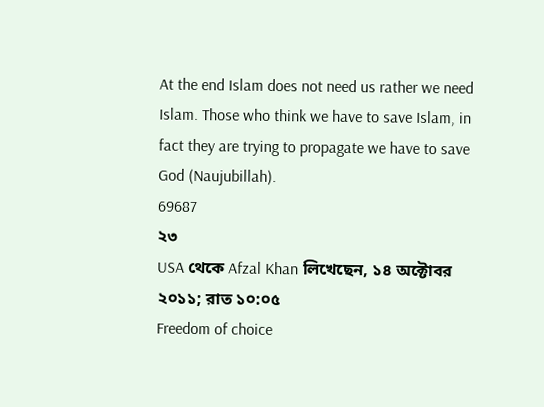At the end Islam does not need us rather we need Islam. Those who think we have to save Islam, in fact they are trying to propagate we have to save God (Naujubillah).
69687
২৩
USA থেকে Afzal Khan লিখেছেন, ১৪ অক্টোবর ২০১১; রাত ১০:০৫
Freedom of choice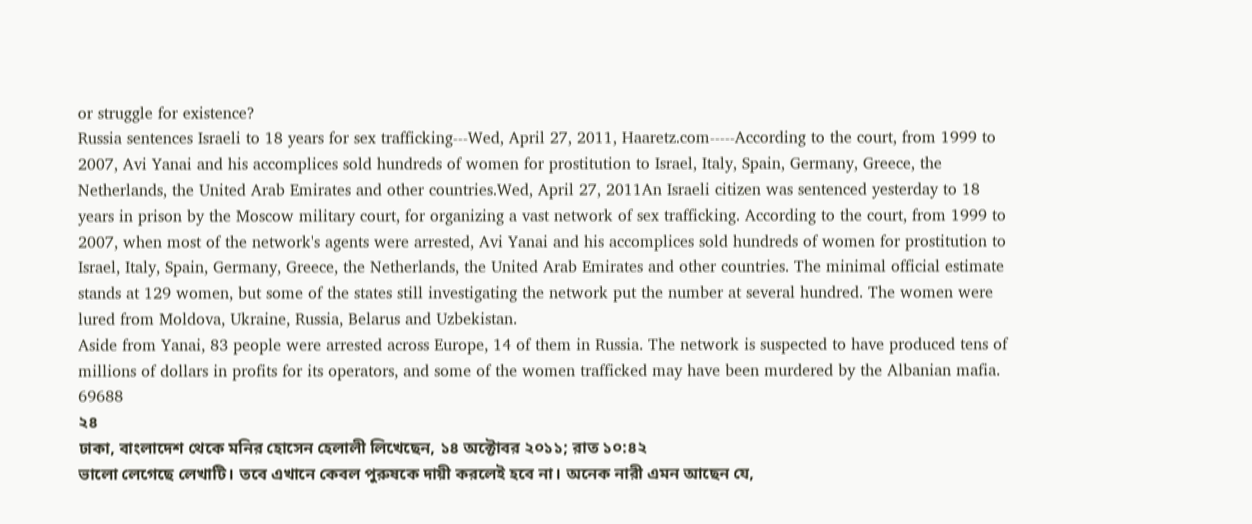or struggle for existence?
Russia sentences Israeli to 18 years for sex trafficking---Wed, April 27, 2011, Haaretz.com-----According to the court, from 1999 to 2007, Avi Yanai and his accomplices sold hundreds of women for prostitution to Israel, Italy, Spain, Germany, Greece, the Netherlands, the United Arab Emirates and other countries.Wed, April 27, 2011An Israeli citizen was sentenced yesterday to 18 years in prison by the Moscow military court, for organizing a vast network of sex trafficking. According to the court, from 1999 to 2007, when most of the network's agents were arrested, Avi Yanai and his accomplices sold hundreds of women for prostitution to Israel, Italy, Spain, Germany, Greece, the Netherlands, the United Arab Emirates and other countries. The minimal official estimate stands at 129 women, but some of the states still investigating the network put the number at several hundred. The women were lured from Moldova, Ukraine, Russia, Belarus and Uzbekistan.
Aside from Yanai, 83 people were arrested across Europe, 14 of them in Russia. The network is suspected to have produced tens of millions of dollars in profits for its operators, and some of the women trafficked may have been murdered by the Albanian mafia.
69688
২৪
ঢাকা, বাংলাদেশ থেকে মনির হোসেন হেলালী লিখেছেন, ১৪ অক্টোবর ২০১১; রাত ১০:৪২
ভালো লেগেছে লেখাটি। তবে এখানে কেবল পুরুষকে দায়ী করলেই হবে না। অনেক নারী এমন আছেন যে,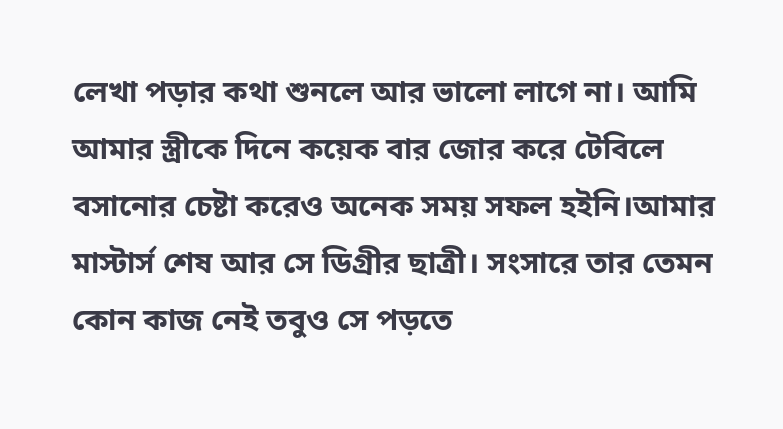লেখা পড়ার কথা শুনলে আর ভালো লাগে না। আমি আমার স্ত্রীকে দিনে কয়েক বার জোর করে টেবিলে বসানোর চেষ্টা করেও অনেক সময় সফল হইনি।আমার মাস্টার্স শেষ আর সে ডিগ্রীর ছাত্রী। সংসারে তার তেমন কোন কাজ নেই তবুও সে পড়তে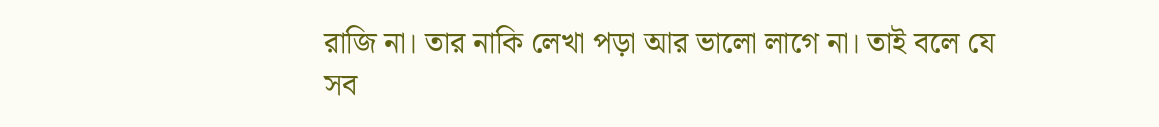রাজি না। তার নাকি লেখা পড়া আর ভালো লাগে না। তাই বলে যে সব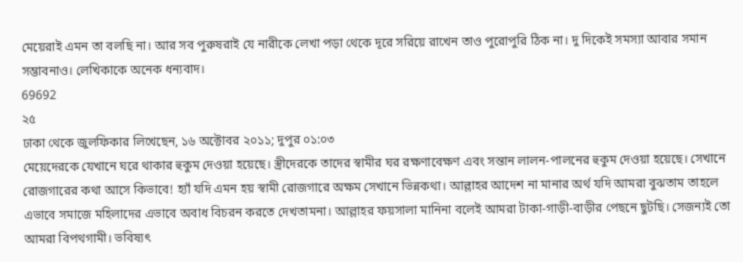মেয়েরাই এমন তা বলছি না। আর সব পুরুষরাই যে নারীকে লেখা পড়া থেকে দূরে সরিয়ে রাখেন তাও পুরোপুরি ঠিক না। দু দিকেই সমস্যা আবার সমান সম্ভাবনাও। লেখিকাকে অনেক ধন্যবাদ।
69692
২৫
ঢাকা থেকে জুলফিকার লিখেছেন, ১৬ অক্টোবর ২০১১; দুপুর ০১:০৩
মেয়েদেরকে যেখানে ঘরে থাকার হুকুম দেওয়া হয়েছে। স্ত্রীদেরকে তাদের স্বামীর ঘর রক্ষণাবেক্ষণ এবং সন্তান লালন-পালনের হুকুম দেওয়া হয়েছে। সেখানে রোজগারের কথা আসে কিভাবে! হ্যাঁ যদি এমন হয় স্বামী রোজগারে অক্ষম সেখানে ভিন্নকথা। আল্লাহর আদেশ না মানার অর্থ যদি আমরা বুঝতাম তাহলে এভাবে সমাজে মহিলাদের এভাবে অবাধ বিচরন করতে দেখতামনা। আল্লাহর ফয়সালা মানিনা বলেই আমরা টাকা-গাড়ী-বাড়ীর পেছনে ছুটছি। সেজন্যই তো আমরা বিপথগামী। ভবিষ্যৎ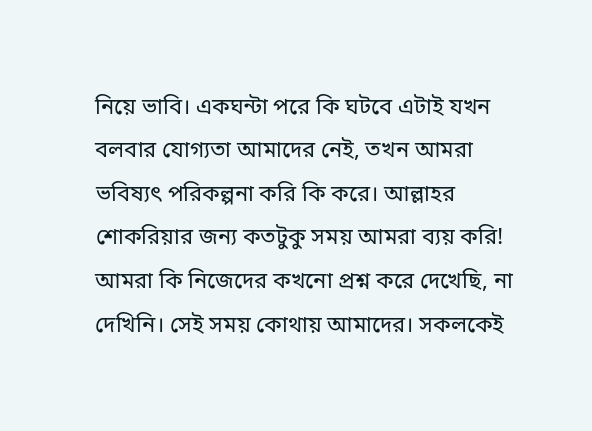নিয়ে ভাবি। একঘন্টা পরে কি ঘটবে এটাই যখন বলবার যোগ্যতা আমাদের নেই, তখন আমরা ভবিষ্যৎ পরিকল্পনা করি কি করে। আল্লাহর শোকরিয়ার জন্য কতটুকু সময় আমরা ব্যয় করি! আমরা কি নিজেদের কখনো প্রশ্ন করে দেখেছি, না দেখিনি। সেই সময় কোথায় আমাদের। সকলকেই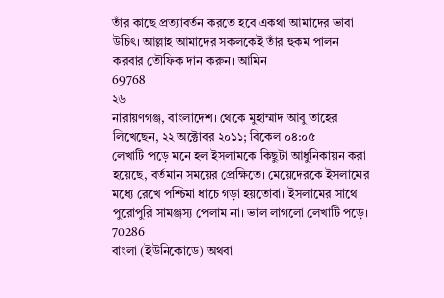তাঁর কাছে প্রত্যাবর্তন করতে হবে একথা আমাদের ভাবা উচিৎ। আল্লাহ আমাদের সকলকেই তাঁর হুকম পালন করবার তৌফিক দান করুন। আমিন
69768
২৬
নারায়ণগঞ্জ, বাংলাদেশ। থেকে মুহাম্মাদ আবু তাহের লিখেছেন, ২২ অক্টোবর ২০১১; বিকেল ০৪:০৫
লেখাটি পড়ে মনে হল ইসলামকে কিছুটা আধুনিকায়ন করা হয়েছে, বর্তমান সময়ের প্রেক্ষিতে। মেয়েদেরকে ইসলামের মধ্যে রেখে পশ্চিমা ধাচে গড়া হয়তোবা। ইসলামের সাথে পুরোপুরি সামঞ্জস্য পেলাম না। ভাল লাগলো লেখাটি পড়ে।
70286
বাংলা (ইউনিকোডে) অথবা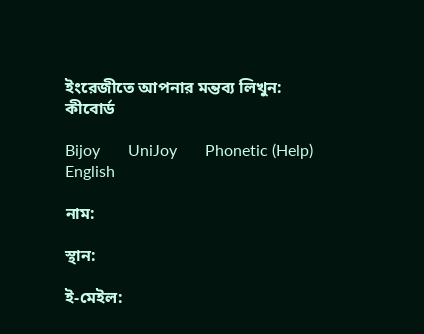ইংরেজীতে আপনার মন্তব্য লিখুন:
কীবোর্ড

Bijoy       UniJoy       Phonetic (Help)       English

নাম:

স্থান:

ই-মেইল: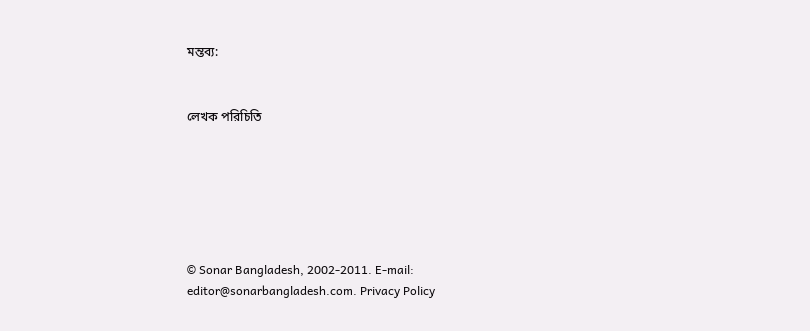মন্তব্য:


লেখক পরিচিতি






© Sonar Bangladesh, 2002-2011. E-mail: editor@sonarbangladesh.com. Privacy Policy